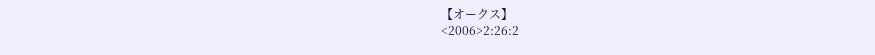【オークス】
<2006>2:26:2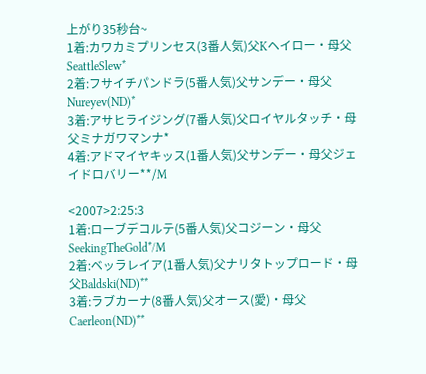上がり35秒台~
1着:カワカミプリンセス(3番人気)父Kヘイロー・母父SeattleSlew*
2着:フサイチパンドラ(5番人気)父サンデー・母父Nureyev(ND)*
3着:アサヒライジング(7番人気)父ロイヤルタッチ・母父ミナガワマンナ*
4着:アドマイヤキッス(1番人気)父サンデー・母父ジェイドロバリー**/M

<2007>2:25:3
1着:ローブデコルテ(5番人気)父コジーン・母父SeekingTheGold*/M
2着:ベッラレイア(1番人気)父ナリタトップロード・母父Baldski(ND)**
3着:ラブカーナ(8番人気)父オース(愛)・母父Caerleon(ND)**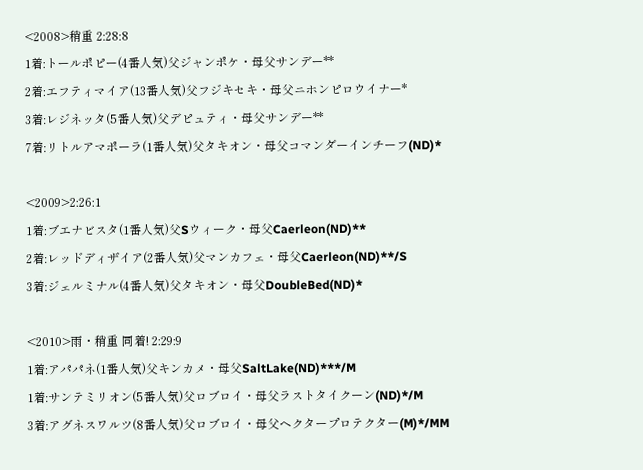<2008>稍重 2:28:8
1着:トールポピー(4番人気)父ジャンポケ・母父サンデー**
2着:エフティマイア(13番人気)父フジキセキ・母父ニホンピロウイナー*
3着:レジネッタ(5番人気)父デピュティ・母父サンデー**
7着:リトルアマポーラ(1番人気)父タキオン・母父コマンダーインチーフ(ND)*

<2009>2:26:1
1着:ブエナビスタ(1番人気)父Sウィーク・母父Caerleon(ND)**
2着:レッドディザイア(2番人気)父マンカフェ・母父Caerleon(ND)**/S
3着:ジェルミナル(4番人気)父タキオン・母父DoubleBed(ND)*

<2010>雨・稍重 同着! 2:29:9
1着:アパパネ(1番人気)父キンカメ・母父SaltLake(ND)***/M
1着:サンテミリオン(5番人気)父ロブロイ・母父ラストタイクーン(ND)*/M
3着:アグネスワルツ(8番人気)父ロブロイ・母父ヘクタープロテクター(M)*/MM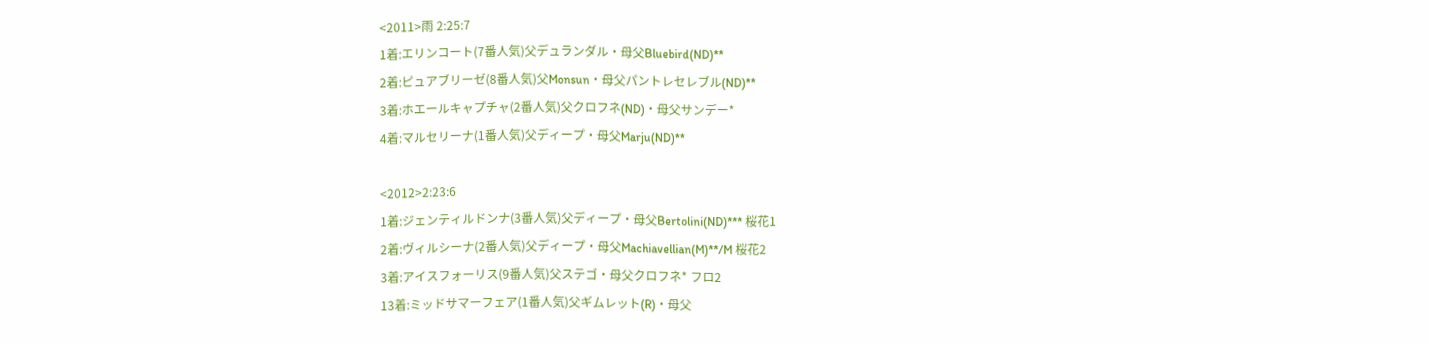<2011>雨 2:25:7
1着:エリンコート(7番人気)父デュランダル・母父Bluebird(ND)**
2着:ピュアブリーゼ(8番人気)父Monsun・母父パントレセレブル(ND)**
3着:ホエールキャプチャ(2番人気)父クロフネ(ND)・母父サンデー*
4着:マルセリーナ(1番人気)父ディープ・母父Marju(ND)**

<2012>2:23:6
1着:ジェンティルドンナ(3番人気)父ディープ・母父Bertolini(ND)*** 桜花1
2着:ヴィルシーナ(2番人気)父ディープ・母父Machiavellian(M)**/M 桜花2
3着:アイスフォーリス(9番人気)父ステゴ・母父クロフネ* フロ2
13着:ミッドサマーフェア(1番人気)父ギムレット(R)・母父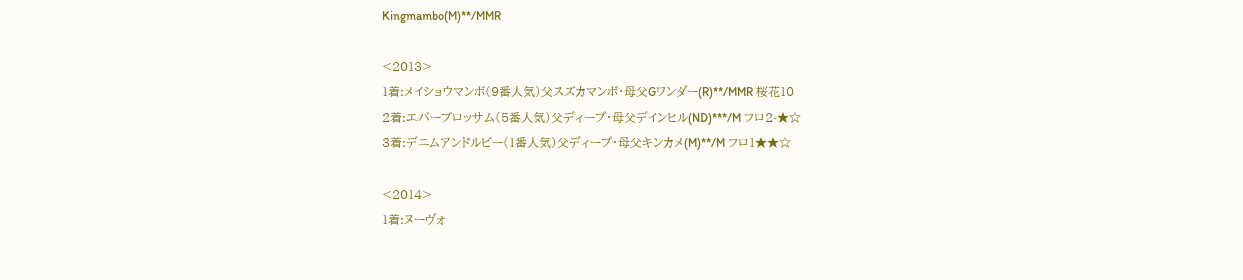Kingmambo(M)**/MMR

<2013>
1着:メイショウマンボ(9番人気)父スズカマンボ・母父Gワンダー(R)**/MMR 桜花10
2着:エバーブロッサム(5番人気)父ディープ・母父デインヒル(ND)***/M フロ2-★☆
3着:デニムアンドルビー(1番人気)父ディープ・母父キンカメ(M)**/M フロ1★★☆

<2014>
1着:ヌーヴォ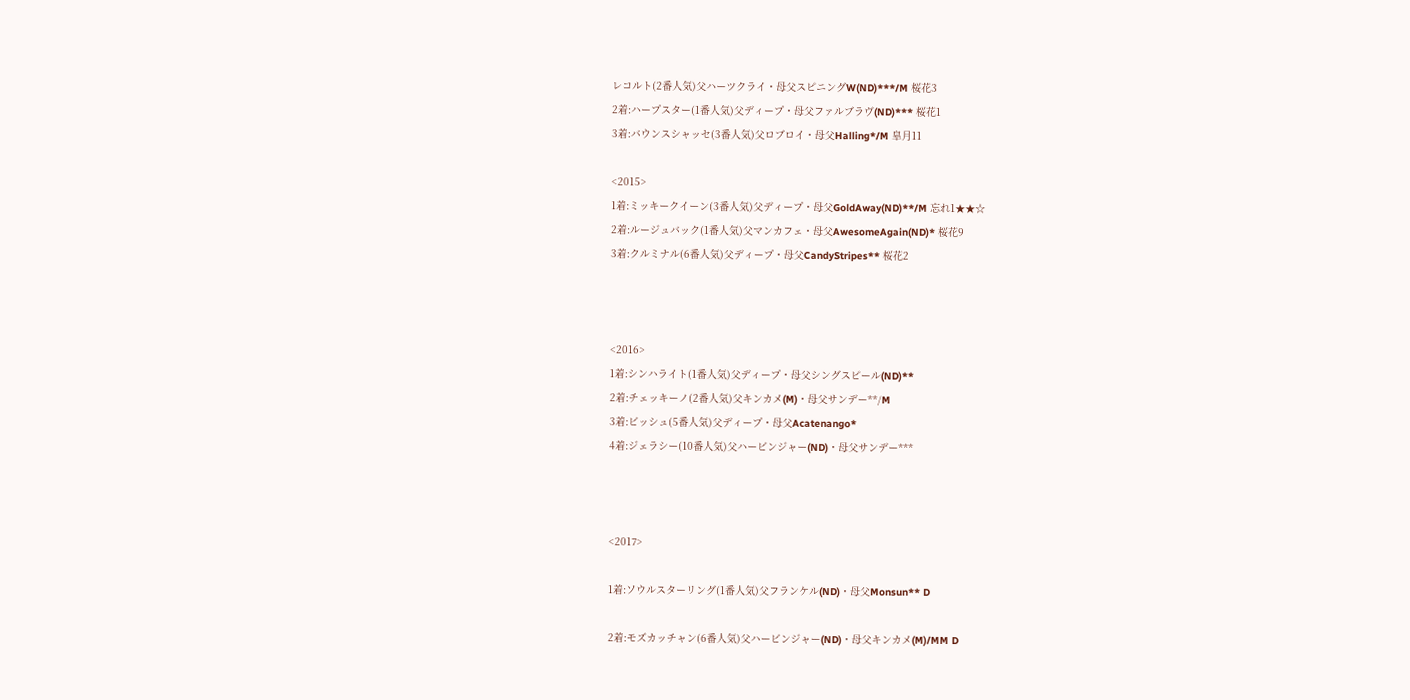レコルト(2番人気)父ハーツクライ・母父スピニングW(ND)***/M 桜花3
2着:ハープスター(1番人気)父ディープ・母父ファルブラヴ(ND)*** 桜花1
3着:バウンスシャッセ(3番人気)父ロブロイ・母父Halling*/M 皐月11

<2015>
1着:ミッキークイーン(3番人気)父ディープ・母父GoldAway(ND)**/M 忘れ1★★☆
2着:ルージュバック(1番人気)父マンカフェ・母父AwesomeAgain(ND)* 桜花9
3着:クルミナル(6番人気)父ディープ・母父CandyStripes** 桜花2



<2016>
1着:シンハライト(1番人気)父ディープ・母父シングスピール(ND)**
2着:チェッキーノ(2番人気)父キンカメ(M)・母父サンデー**/M
3着:ビッシュ(5番人気)父ディープ・母父Acatenango*
4着:ジェラシー(10番人気)父ハービンジャー(ND)・母父サンデー***



<2017>

1着:ソウルスターリング(1番人気)父フランケル(ND)・母父Monsun** D

2着:モズカッチャン(6番人気)父ハービンジャー(ND)・母父キンカメ(M)/MM D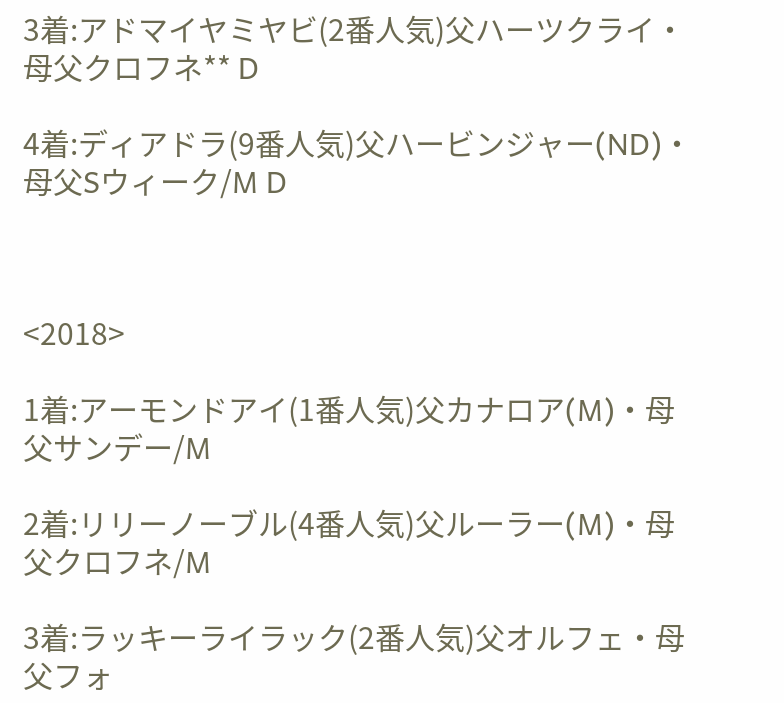3着:アドマイヤミヤビ(2番人気)父ハーツクライ・母父クロフネ** D

4着:ディアドラ(9番人気)父ハービンジャー(ND)・母父Sウィーク/M D



<2018>

1着:アーモンドアイ(1番人気)父カナロア(M)・母父サンデー/M

2着:リリーノーブル(4番人気)父ルーラー(M)・母父クロフネ/M

3着:ラッキーライラック(2番人気)父オルフェ・母父フォ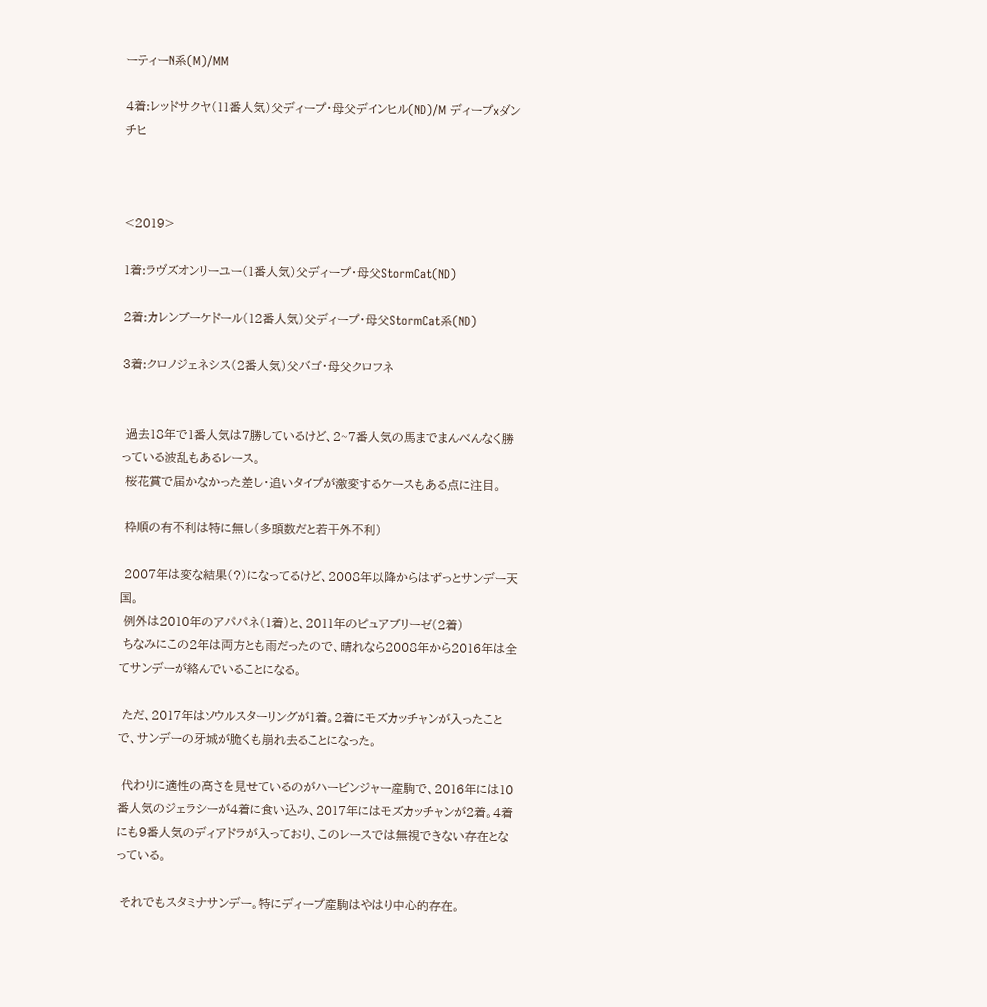ーティーN系(M)/MM

4着:レッドサクヤ(11番人気)父ディープ・母父デインヒル(ND)/M ディープxダンチヒ



<2019>

1着:ラヴズオンリーユー(1番人気)父ディープ・母父StormCat(ND)

2着:カレンブーケドール(12番人気)父ディープ・母父StormCat系(ND)

3着:クロノジェネシス(2番人気)父バゴ・母父クロフネ


 過去18年で1番人気は7勝しているけど、2~7番人気の馬までまんべんなく勝っている波乱もあるレース。
 桜花賞で届かなかった差し・追いタイプが激変するケースもある点に注目。

 枠順の有不利は特に無し(多頭数だと若干外不利)

 2007年は変な結果(?)になってるけど、2008年以降からはずっとサンデー天国。
 例外は2010年のアパパネ(1着)と、2011年のピュアブリーゼ(2着)
 ちなみにこの2年は両方とも雨だったので、晴れなら2008年から2016年は全てサンデーが絡んでいることになる。

 ただ、2017年はソウルスターリングが1着。2着にモズカッチャンが入ったことで、サンデーの牙城が脆くも崩れ去ることになった。

 代わりに適性の高さを見せているのがハービンジャー産駒で、2016年には10番人気のジェラシーが4着に食い込み、2017年にはモズカッチャンが2着。4着にも9番人気のディアドラが入っており、このレースでは無視できない存在となっている。

 それでもスタミナサンデー。特にディープ産駒はやはり中心的存在。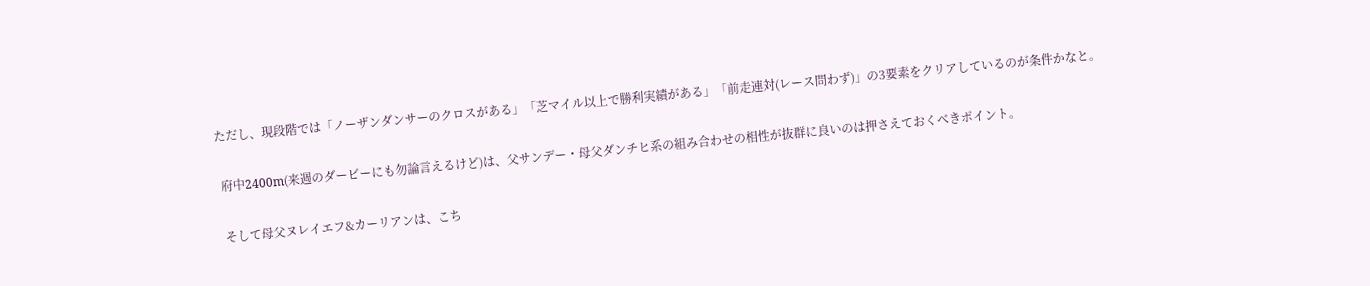ただし、現段階では「ノーザンダンサーのクロスがある」「芝マイル以上で勝利実績がある」「前走連対(レース問わず)」の3要素をクリアしているのが条件かなと。

 府中2400m(来週のダービーにも勿論言えるけど)は、父サンデー・母父ダンチヒ系の組み合わせの相性が抜群に良いのは押さえておくべきポイント。

 そして母父ヌレイエフ&カーリアンは、こち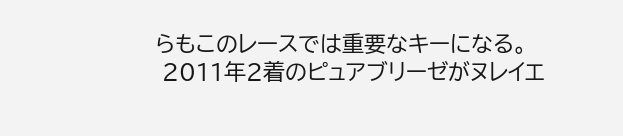らもこのレースでは重要なキーになる。
 2011年2着のピュアブリーゼがヌレイエ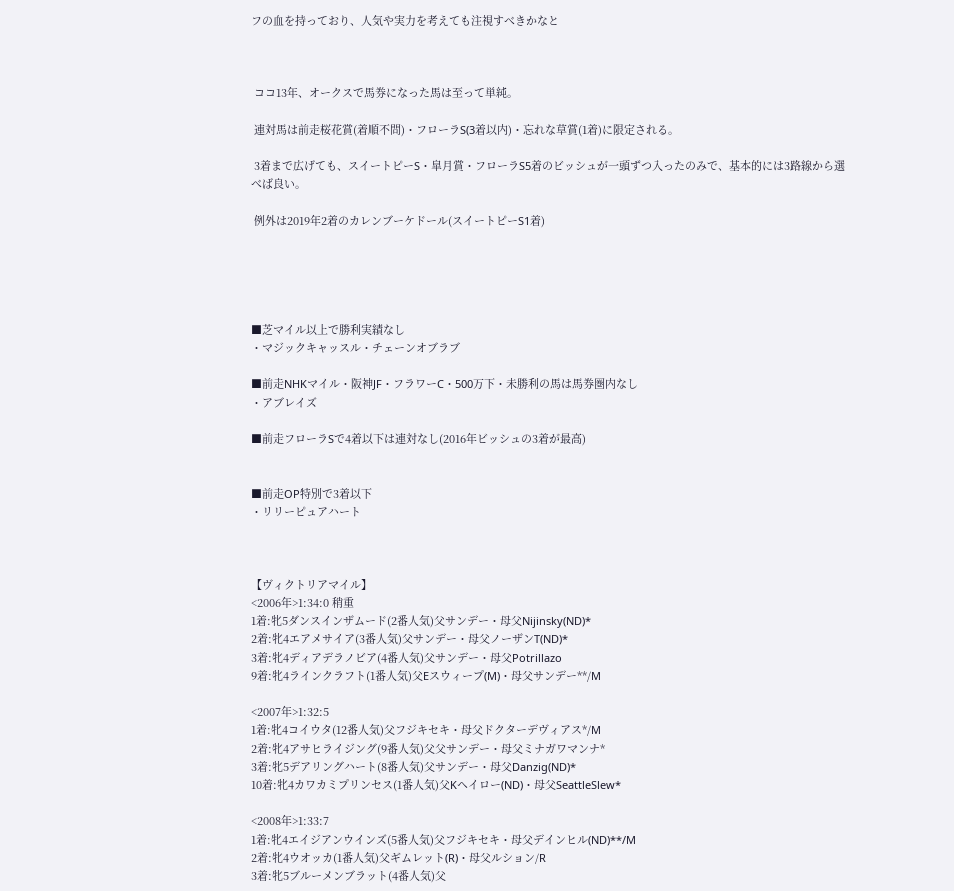フの血を持っており、人気や実力を考えても注視すべきかなと



 ココ13年、オークスで馬券になった馬は至って単純。

 連対馬は前走桜花賞(着順不問)・フローラS(3着以内)・忘れな草賞(1着)に限定される。

 3着まで広げても、スイートピーS・皐月賞・フローラS5着のビッシュが一頭ずつ入ったのみで、基本的には3路線から選べば良い。

 例外は2019年2着のカレンブーケドール(スイートピーS1着)





■芝マイル以上で勝利実績なし
・マジックキャッスル・チェーンオブラブ

■前走NHKマイル・阪神JF・フラワーC・500万下・未勝利の馬は馬券圏内なし
・アブレイズ

■前走フローラSで4着以下は連対なし(2016年ビッシュの3着が最高)


■前走OP特別で3着以下
・リリーピュアハート



【ヴィクトリアマイル】
<2006年>1:34:0 稍重
1着:牝5ダンスインザムード(2番人気)父サンデー・母父Nijinsky(ND)*
2着:牝4エアメサイア(3番人気)父サンデー・母父ノーザンT(ND)*
3着:牝4ディアデラノビア(4番人気)父サンデー・母父Potrillazo
9着:牝4ラインクラフト(1番人気)父Eスウィープ(M)・母父サンデー**/M

<2007年>1:32:5
1着:牝4コイウタ(12番人気)父フジキセキ・母父ドクターデヴィアス*/M
2着:牝4アサヒライジング(9番人気)父父サンデー・母父ミナガワマンナ*
3着:牝5デアリングハート(8番人気)父サンデー・母父Danzig(ND)*
10着:牝4カワカミプリンセス(1番人気)父Kヘイロー(ND)・母父SeattleSlew*

<2008年>1:33:7
1着:牝4エイジアンウインズ(5番人気)父フジキセキ・母父デインヒル(ND)**/M
2着:牝4ウオッカ(1番人気)父ギムレット(R)・母父ルション/R
3着:牝5ブルーメンブラット(4番人気)父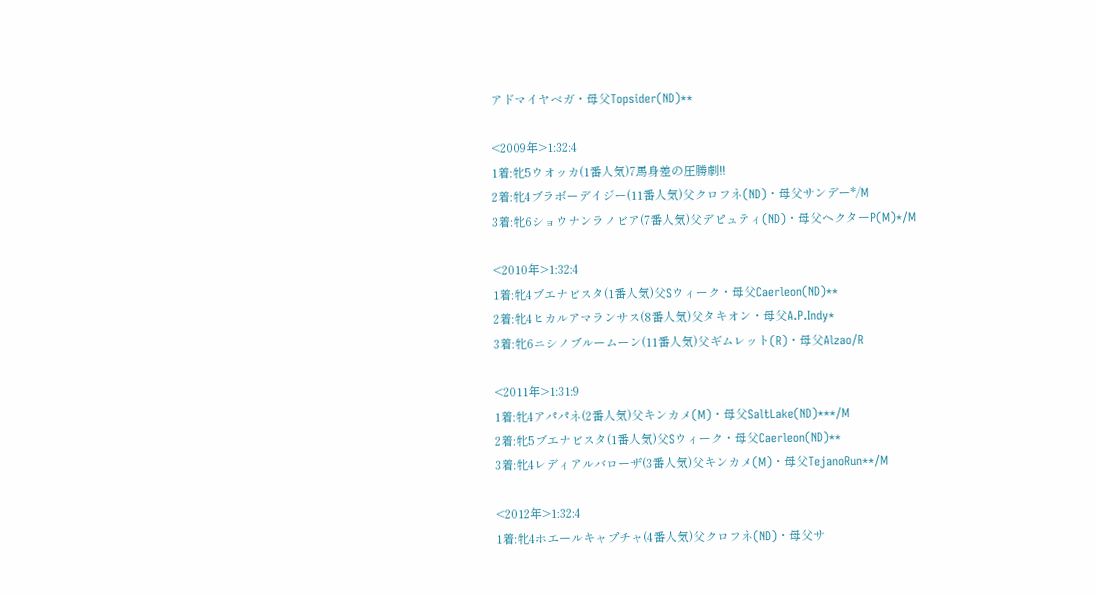アドマイヤベガ・母父Topsider(ND)**

<2009年>1:32:4
1着:牝5ウオッカ(1番人気)7馬身差の圧勝劇!!
2着:牝4ブラボーデイジー(11番人気)父クロフネ(ND)・母父サンデー*/M
3着:牝6ショウナンラノビア(7番人気)父デピュティ(ND)・母父ヘクターP(M)*/M

<2010年>1:32:4
1着:牝4ブエナビスタ(1番人気)父Sウィーク・母父Caerleon(ND)**
2着:牝4ヒカルアマランサス(8番人気)父タキオン・母父A.P.Indy*
3着:牝6ニシノブルームーン(11番人気)父ギムレット(R)・母父Alzao/R

<2011年>1:31:9
1着:牝4アパパネ(2番人気)父キンカメ(M)・母父SaltLake(ND)***/M
2着:牝5ブエナビスタ(1番人気)父Sウィーク・母父Caerleon(ND)**
3着:牝4レディアルバローザ(3番人気)父キンカメ(M)・母父TejanoRun**/M

<2012年>1:32:4
1着:牝4ホエールキャプチャ(4番人気)父クロフネ(ND)・母父サ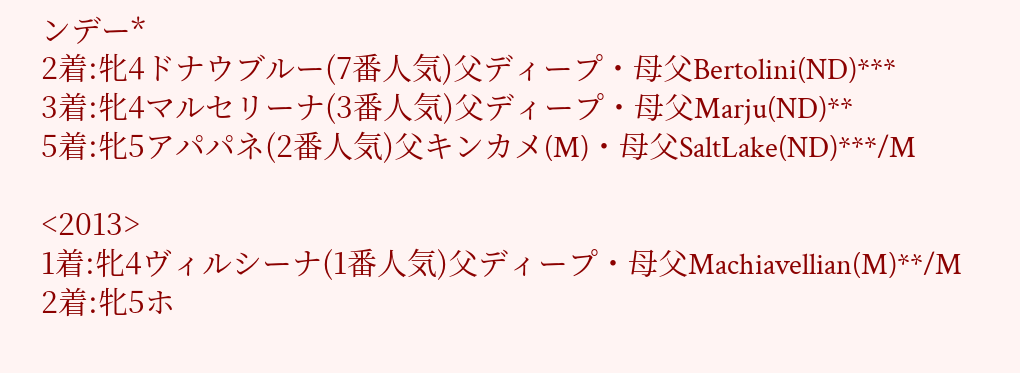ンデー*
2着:牝4ドナウブルー(7番人気)父ディープ・母父Bertolini(ND)***
3着:牝4マルセリーナ(3番人気)父ディープ・母父Marju(ND)**
5着:牝5アパパネ(2番人気)父キンカメ(M)・母父SaltLake(ND)***/M

<2013>
1着:牝4ヴィルシーナ(1番人気)父ディープ・母父Machiavellian(M)**/M
2着:牝5ホ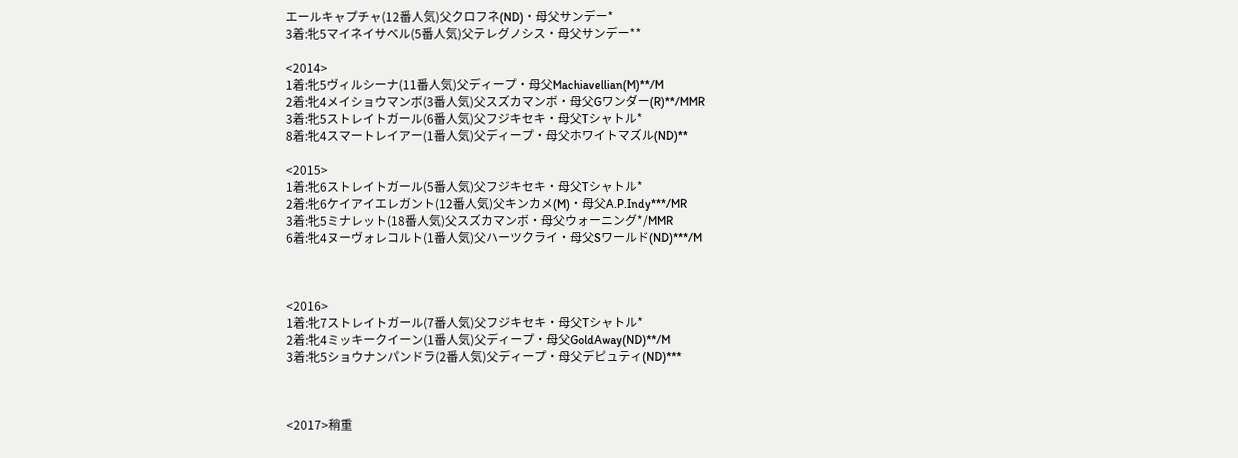エールキャプチャ(12番人気)父クロフネ(ND)・母父サンデー*
3着:牝5マイネイサベル(5番人気)父テレグノシス・母父サンデー**

<2014>
1着:牝5ヴィルシーナ(11番人気)父ディープ・母父Machiavellian(M)**/M
2着:牝4メイショウマンボ(3番人気)父スズカマンボ・母父Gワンダー(R)**/MMR
3着:牝5ストレイトガール(6番人気)父フジキセキ・母父Tシャトル*
8着:牝4スマートレイアー(1番人気)父ディープ・母父ホワイトマズル(ND)**

<2015>
1着:牝6ストレイトガール(5番人気)父フジキセキ・母父Tシャトル*
2着:牝6ケイアイエレガント(12番人気)父キンカメ(M)・母父A.P.Indy***/MR
3着:牝5ミナレット(18番人気)父スズカマンボ・母父ウォーニング*/MMR
6着:牝4ヌーヴォレコルト(1番人気)父ハーツクライ・母父Sワールド(ND)***/M



<2016>
1着:牝7ストレイトガール(7番人気)父フジキセキ・母父Tシャトル*
2着:牝4ミッキークイーン(1番人気)父ディープ・母父GoldAway(ND)**/M
3着:牝5ショウナンパンドラ(2番人気)父ディープ・母父デピュティ(ND)***



<2017>稍重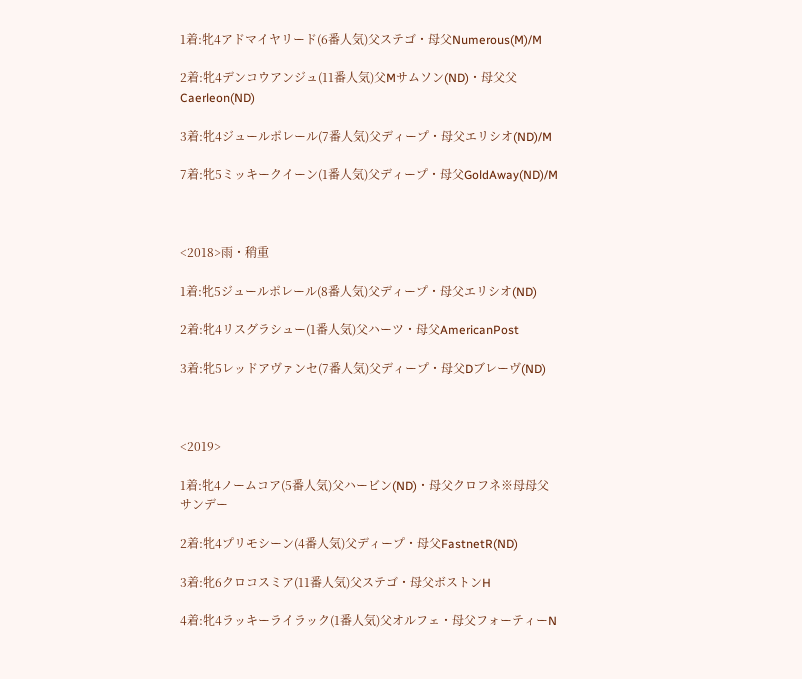1着:牝4アドマイヤリード(6番人気)父ステゴ・母父Numerous(M)/M

2着:牝4デンコウアンジュ(11番人気)父Mサムソン(ND)・母父父Caerleon(ND)

3着:牝4ジュールポレール(7番人気)父ディープ・母父エリシオ(ND)/M

7着:牝5ミッキークイーン(1番人気)父ディープ・母父GoldAway(ND)/M



<2018>雨・稍重

1着:牝5ジュールポレール(8番人気)父ディープ・母父エリシオ(ND)

2着:牝4リスグラシュー(1番人気)父ハーツ・母父AmericanPost

3着:牝5レッドアヴァンセ(7番人気)父ディープ・母父Dブレーヴ(ND)



<2019>

1着:牝4ノームコア(5番人気)父ハービン(ND)・母父クロフネ※母母父サンデー

2着:牝4プリモシーン(4番人気)父ディープ・母父FastnetR(ND)

3着:牝6クロコスミア(11番人気)父ステゴ・母父ボストンH

4着:牝4ラッキーライラック(1番人気)父オルフェ・母父フォーティーN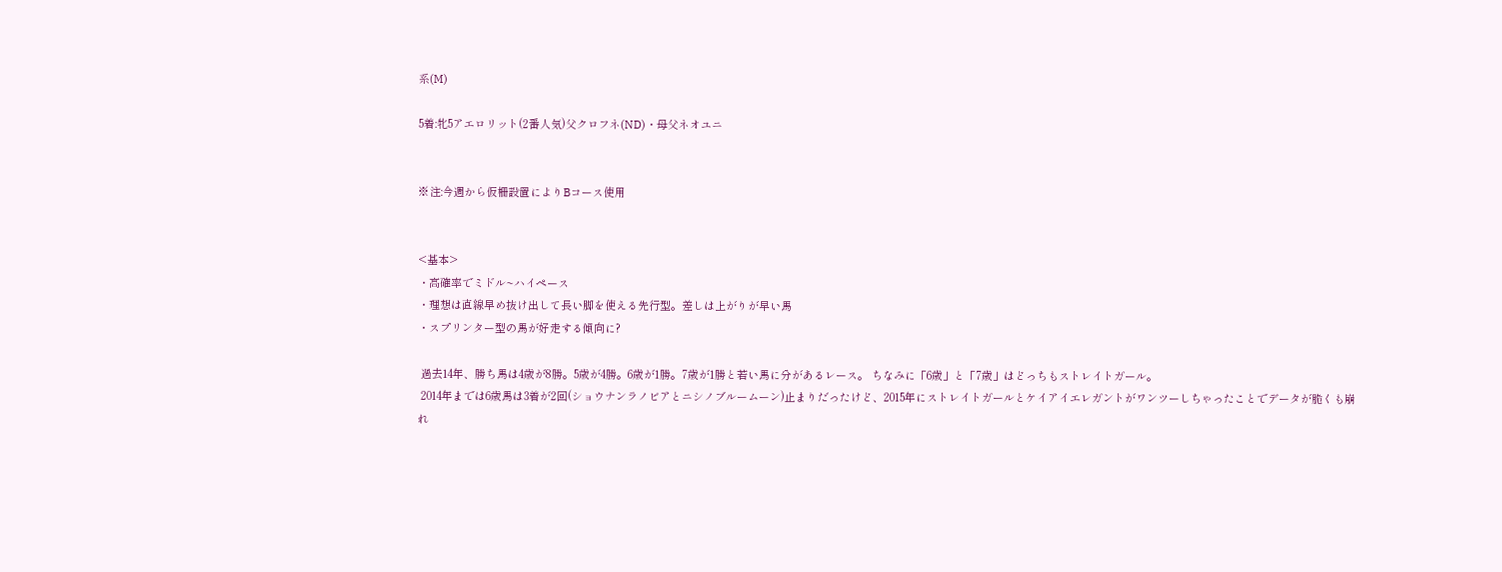系(M)

5着:牝5アエロリット(2番人気)父クロフネ(ND)・母父ネオユニ


※注:今週から仮柵設置によりBコース使用


<基本>
・高確率でミドル~ハイペース
・理想は直線早め抜け出して長い脚を使える先行型。差しは上がりが早い馬
・スプリンター型の馬が好走する傾向に?

 過去14年、勝ち馬は4歳が8勝。5歳が4勝。6歳が1勝。7歳が1勝と若い馬に分があるレース。 ちなみに「6歳」と「7歳」はどっちもストレイトガール。
 2014年までは6歳馬は3着が2回(ショウナンラノビアとニシノブルームーン)止まりだったけど、2015年にストレイトガールとケイアイエレガントがワンツーしちゃったことでデータが脆くも崩れ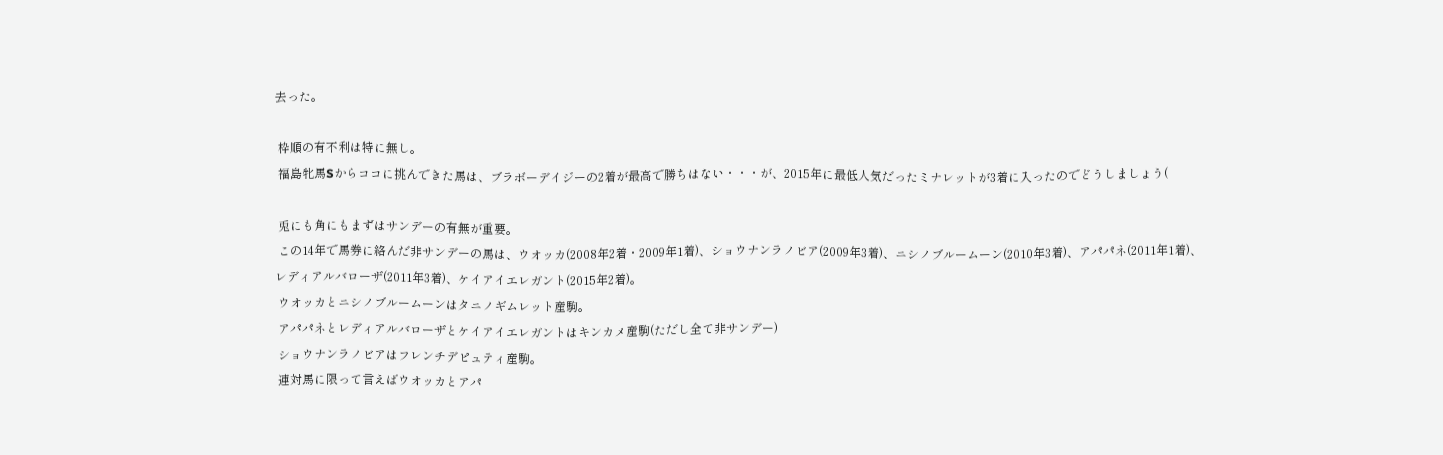去った。

 枠順の有不利は特に無し。
 福島牝馬Sからココに挑んできた馬は、ブラボーデイジーの2着が最高で勝ちはない・・・が、2015年に最低人気だったミナレットが3着に入ったのでどうしましょう(

 兎にも角にもまずはサンデーの有無が重要。
 この14年で馬券に絡んだ非サンデーの馬は、ウオッカ(2008年2着・2009年1着)、ショウナンラノビア(2009年3着)、ニシノブルームーン(2010年3着)、アパパネ(2011年1着)、レディアルバローザ(2011年3着)、ケイアイエレガント(2015年2着)。
 ウオッカとニシノブルームーンはタニノギムレット産駒。
 アパパネとレディアルバローザとケイアイエレガントはキンカメ産駒(ただし全て非サンデー)
 ショウナンラノビアはフレンチデピュティ産駒。
 連対馬に限って言えばウオッカとアパ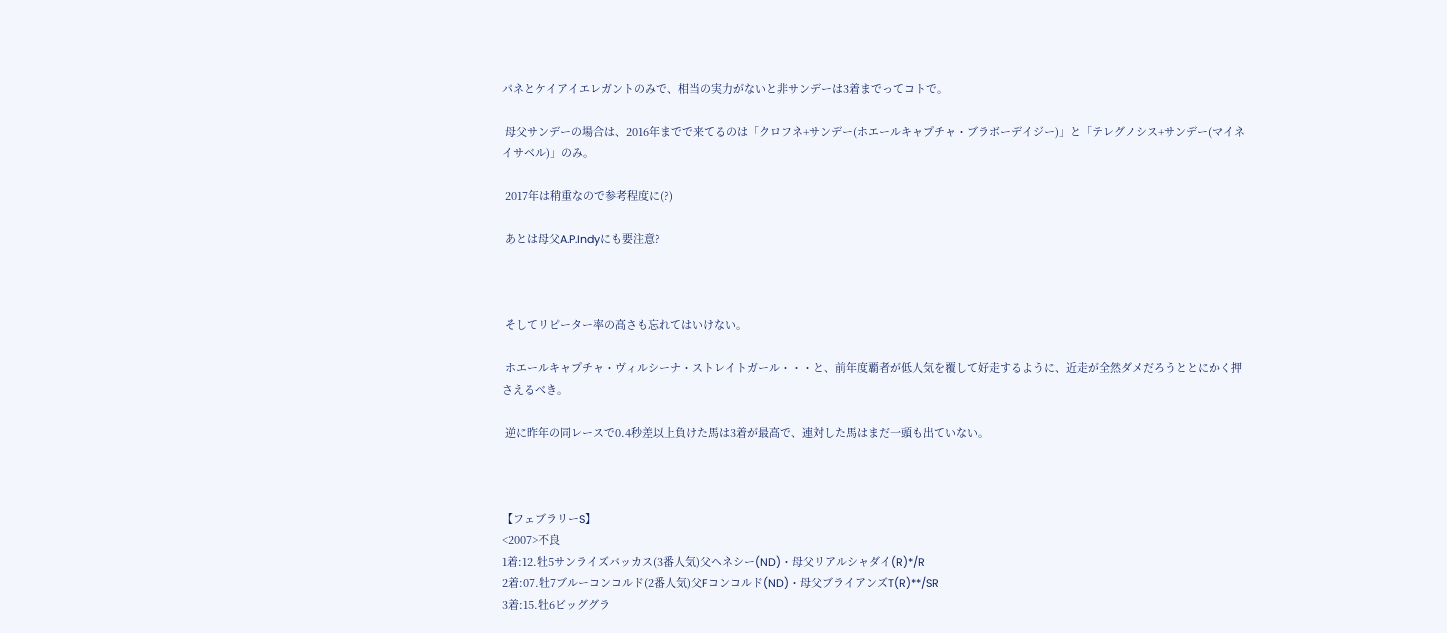パネとケイアイエレガントのみで、相当の実力がないと非サンデーは3着までってコトで。

 母父サンデーの場合は、2016年までで来てるのは「クロフネ+サンデー(ホエールキャプチャ・ブラボーデイジー)」と「テレグノシス+サンデー(マイネイサベル)」のみ。

 2017年は稍重なので参考程度に(?)

 あとは母父A.P.Indyにも要注意?



 そしてリピーター率の高さも忘れてはいけない。

 ホエールキャプチャ・ヴィルシーナ・ストレイトガール・・・と、前年度覇者が低人気を覆して好走するように、近走が全然ダメだろうととにかく押さえるべき。

 逆に昨年の同レースで0.4秒差以上負けた馬は3着が最高で、連対した馬はまだ一頭も出ていない。



【フェブラリーS】
<2007>不良
1着:12.牡5サンライズバッカス(3番人気)父ヘネシー(ND)・母父リアルシャダイ(R)*/R
2着:07.牡7ブルーコンコルド(2番人気)父Fコンコルド(ND)・母父ブライアンズT(R)**/SR
3着:15.牡6ビッググラ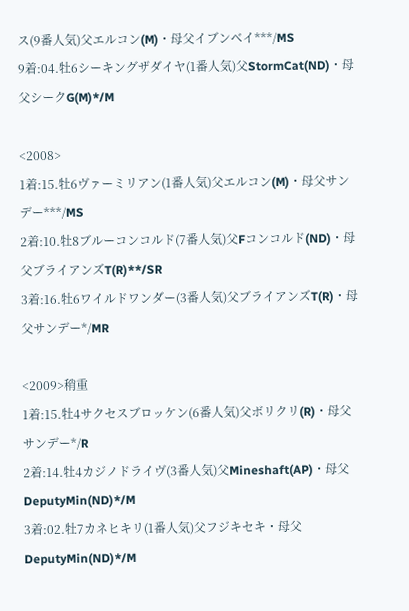ス(9番人気)父エルコン(M)・母父イブンベイ***/MS
9着:04.牡6シーキングザダイヤ(1番人気)父StormCat(ND)・母父シークG(M)*/M

<2008>
1着:15.牡6ヴァーミリアン(1番人気)父エルコン(M)・母父サンデー***/MS
2着:10.牡8ブルーコンコルド(7番人気)父Fコンコルド(ND)・母父ブライアンズT(R)**/SR
3着:16.牡6ワイルドワンダー(3番人気)父ブライアンズT(R)・母父サンデー*/MR

<2009>稍重
1着:15.牡4サクセスブロッケン(6番人気)父ボリクリ(R)・母父サンデー*/R
2着:14.牡4カジノドライヴ(3番人気)父Mineshaft(AP)・母父DeputyMin(ND)*/M
3着:02.牡7カネヒキリ(1番人気)父フジキセキ・母父DeputyMin(ND)*/M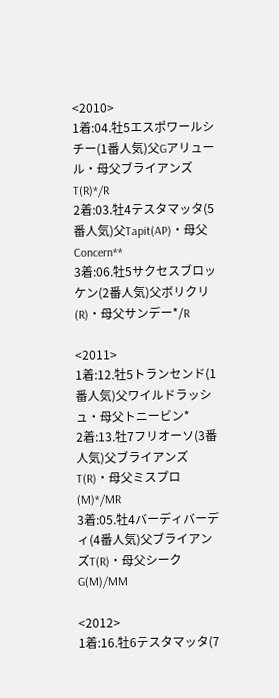<2010>
1着:04.牡5エスポワールシチー(1番人気)父Gアリュール・母父ブライアンズT(R)*/R
2着:03.牡4テスタマッタ(5番人気)父Tapit(AP)・母父Concern**
3着:06.牡5サクセスブロッケン(2番人気)父ボリクリ(R)・母父サンデー*/R

<2011>
1着:12.牡5トランセンド(1番人気)父ワイルドラッシュ・母父トニービン*
2着:13.牡7フリオーソ(3番人気)父ブライアンズT(R)・母父ミスプロ(M)*/MR
3着:05.牡4バーディバーディ(4番人気)父ブライアンズT(R)・母父シークG(M)/MM

<2012>
1着:16.牡6テスタマッタ(7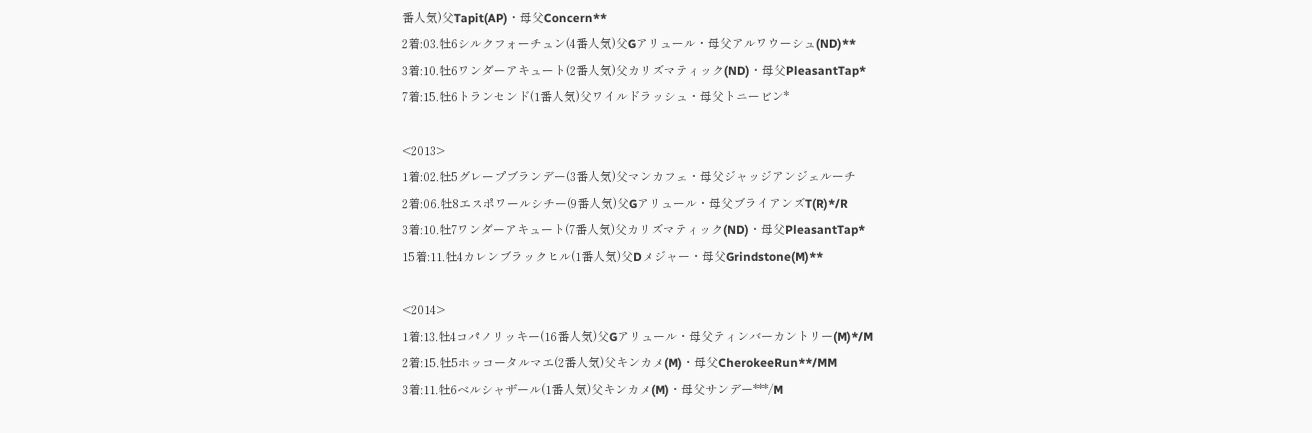番人気)父Tapit(AP)・母父Concern**
2着:03.牡6シルクフォーチュン(4番人気)父Gアリュール・母父アルワウーシュ(ND)**
3着:10.牡6ワンダーアキュート(2番人気)父カリズマティック(ND)・母父PleasantTap*
7着:15.牡6トランセンド(1番人気)父ワイルドラッシュ・母父トニービン*

<2013>
1着:02.牡5グレープブランデー(3番人気)父マンカフェ・母父ジャッジアンジェルーチ
2着:06.牡8エスポワールシチー(9番人気)父Gアリュール・母父ブライアンズT(R)*/R
3着:10.牡7ワンダーアキュート(7番人気)父カリズマティック(ND)・母父PleasantTap*
15着:11.牡4カレンブラックヒル(1番人気)父Dメジャー・母父Grindstone(M)**

<2014>
1着:13.牡4コパノリッキー(16番人気)父Gアリュール・母父ティンバーカントリー(M)*/M
2着:15.牡5ホッコータルマエ(2番人気)父キンカメ(M)・母父CherokeeRun**/MM
3着:11.牡6ベルシャザール(1番人気)父キンカメ(M)・母父サンデー***/M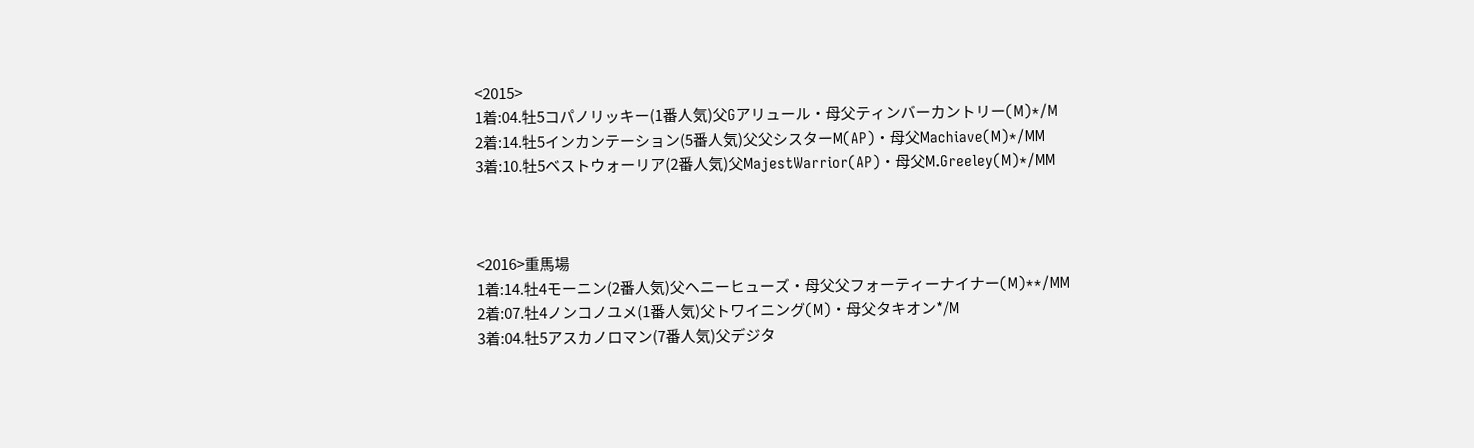<2015>
1着:04.牡5コパノリッキー(1番人気)父Gアリュール・母父ティンバーカントリー(M)*/M
2着:14.牡5インカンテーション(5番人気)父父シスターM(AP)・母父Machiave(M)*/MM
3着:10.牡5ベストウォーリア(2番人気)父MajestWarrior(AP)・母父M.Greeley(M)*/MM



<2016>重馬場
1着:14.牡4モーニン(2番人気)父ヘニーヒューズ・母父父フォーティーナイナー(M)**/MM
2着:07.牡4ノンコノユメ(1番人気)父トワイニング(M)・母父タキオン*/M
3着:04.牡5アスカノロマン(7番人気)父デジタ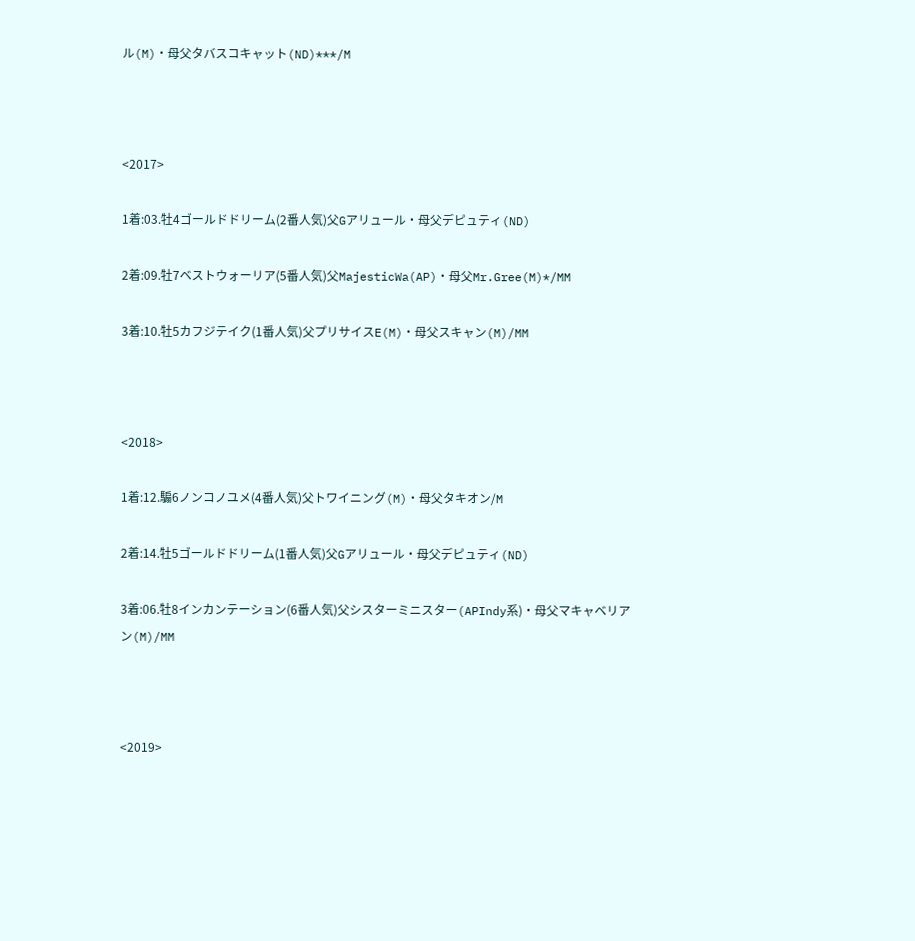ル(M)・母父タバスコキャット(ND)***/M



<2017>

1着:03.牡4ゴールドドリーム(2番人気)父Gアリュール・母父デピュティ(ND)

2着:09.牡7ベストウォーリア(5番人気)父MajesticWa(AP)・母父Mr.Gree(M)*/MM

3着:10.牡5カフジテイク(1番人気)父プリサイスE(M)・母父スキャン(M)/MM



<2018>

1着:12.騸6ノンコノユメ(4番人気)父トワイニング(M)・母父タキオン/M

2着:14.牡5ゴールドドリーム(1番人気)父Gアリュール・母父デピュティ(ND)

3着:06.牡8インカンテーション(6番人気)父シスターミニスター(APIndy系)・母父マキャベリアン(M)/MM



<2019>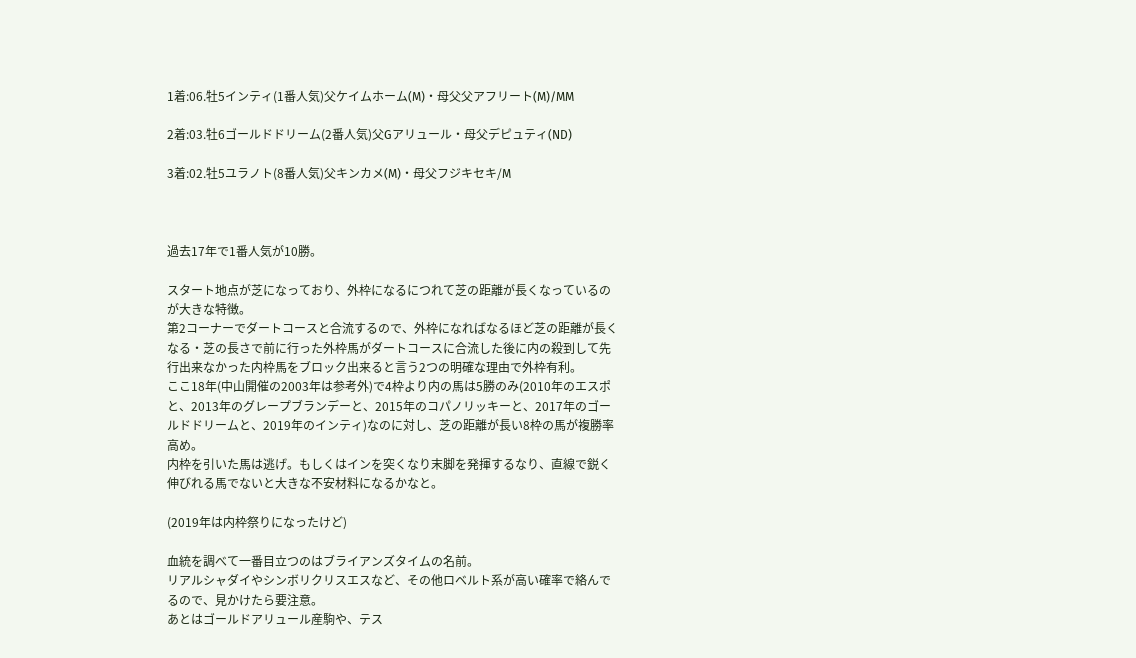1着:06.牡5インティ(1番人気)父ケイムホーム(M)・母父父アフリート(M)/MM

2着:03.牡6ゴールドドリーム(2番人気)父Gアリュール・母父デピュティ(ND)

3着:02.牡5ユラノト(8番人気)父キンカメ(M)・母父フジキセキ/M



過去17年で1番人気が10勝。

スタート地点が芝になっており、外枠になるにつれて芝の距離が長くなっているのが大きな特徴。
第2コーナーでダートコースと合流するので、外枠になればなるほど芝の距離が長くなる・芝の長さで前に行った外枠馬がダートコースに合流した後に内の殺到して先行出来なかった内枠馬をブロック出来ると言う2つの明確な理由で外枠有利。
ここ18年(中山開催の2003年は参考外)で4枠より内の馬は5勝のみ(2010年のエスポと、2013年のグレープブランデーと、2015年のコパノリッキーと、2017年のゴールドドリームと、2019年のインティ)なのに対し、芝の距離が長い8枠の馬が複勝率高め。
内枠を引いた馬は逃げ。もしくはインを突くなり末脚を発揮するなり、直線で鋭く伸びれる馬でないと大きな不安材料になるかなと。

(2019年は内枠祭りになったけど)

血統を調べて一番目立つのはブライアンズタイムの名前。
リアルシャダイやシンボリクリスエスなど、その他ロベルト系が高い確率で絡んでるので、見かけたら要注意。
あとはゴールドアリュール産駒や、テス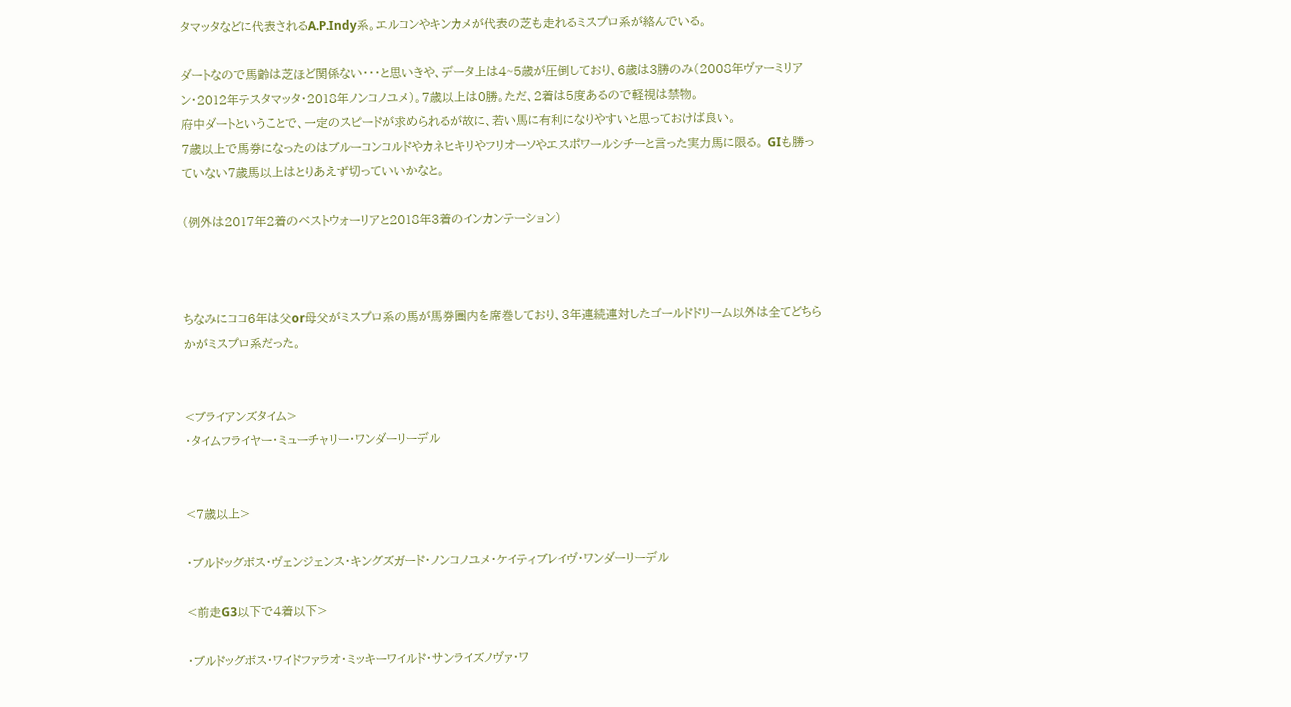タマッタなどに代表されるA.P.Indy系。エルコンやキンカメが代表の芝も走れるミスプロ系が絡んでいる。

ダートなので馬齢は芝ほど関係ない・・・と思いきや、データ上は4~5歳が圧倒しており、6歳は3勝のみ(2008年ヴァーミリアン・2012年テスタマッタ・2018年ノンコノユメ)。7歳以上は0勝。ただ、2着は5度あるので軽視は禁物。
府中ダートということで、一定のスピードが求められるが故に、若い馬に有利になりやすいと思っておけば良い。
7歳以上で馬券になったのはブルーコンコルドやカネヒキリやフリオーソやエスポワールシチーと言った実力馬に限る。 GIも勝っていない7歳馬以上はとりあえず切っていいかなと。

(例外は2017年2着のベストウォーリアと2018年3着のインカンテーション)



ちなみにココ6年は父or母父がミスプロ系の馬が馬券圏内を席巻しており、3年連続連対したゴールドドリーム以外は全てどちらかがミスプロ系だった。


<ブライアンズタイム>
・タイムフライヤー・ミューチャリー・ワンダーリーデル


<7歳以上>

・ブルドッグボス・ヴェンジェンス・キングズガード・ノンコノユメ・ケイティブレイヴ・ワンダーリーデル

<前走G3以下で4着以下>

・ブルドッグボス・ワイドファラオ・ミッキーワイルド・サンライズノヴァ・ワ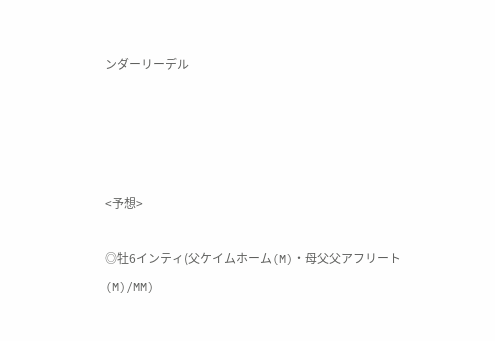ンダーリーデル




<予想>

◎牡6インティ(父ケイムホーム(M)・母父父アフリート(M)/MM)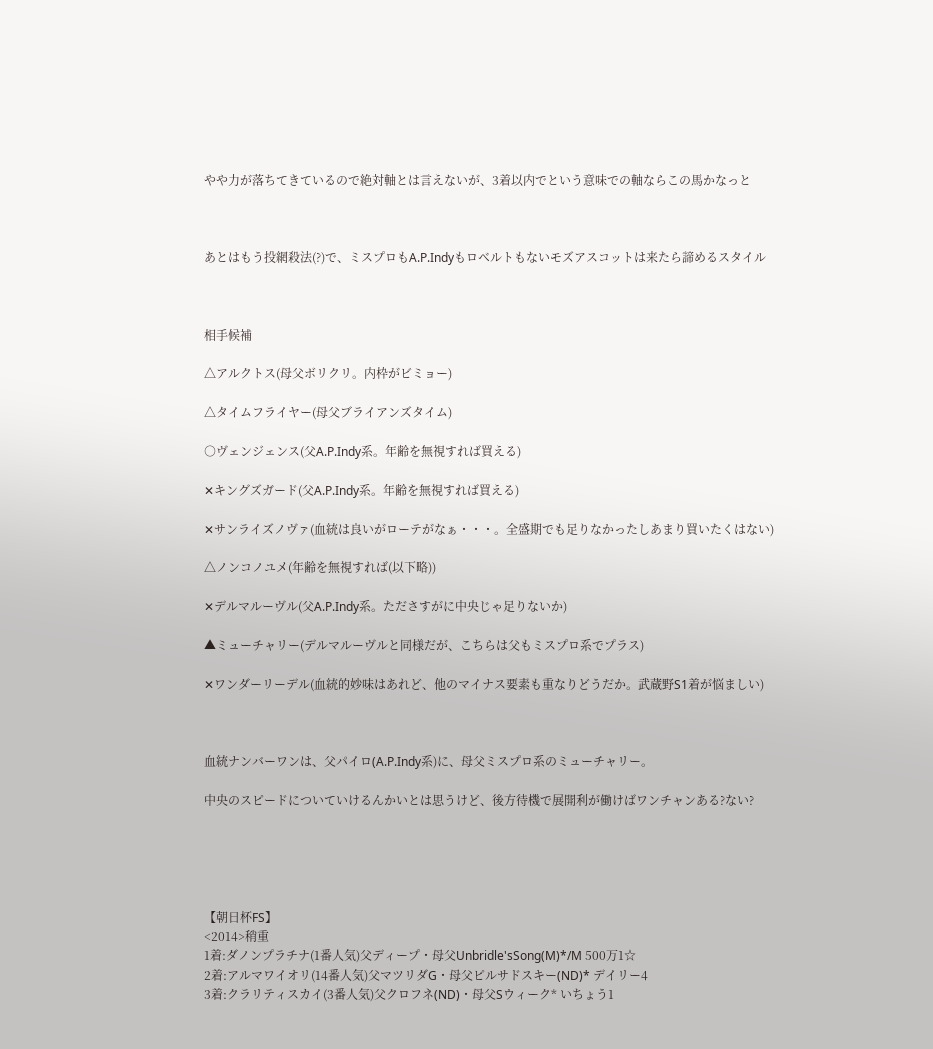やや力が落ちてきているので絶対軸とは言えないが、3着以内でという意味での軸ならこの馬かなっと



あとはもう投網殺法(?)で、ミスプロもA.P.Indyもロベルトもないモズアスコットは来たら諦めるスタイル



相手候補

△アルクトス(母父ボリクリ。内枠がビミョー)

△タイムフライヤー(母父ブライアンズタイム)

○ヴェンジェンス(父A.P.Indy系。年齢を無視すれば買える)

✕キングズガード(父A.P.Indy系。年齢を無視すれば買える)

✕サンライズノヴァ(血統は良いがローテがなぁ・・・。全盛期でも足りなかったしあまり買いたくはない)

△ノンコノユメ(年齢を無視すれば(以下略))

✕デルマルーヴル(父A.P.Indy系。たださすがに中央じゃ足りないか)

▲ミューチャリー(デルマルーヴルと同様だが、こちらは父もミスプロ系でプラス)

✕ワンダーリーデル(血統的妙味はあれど、他のマイナス要素も重なりどうだか。武蔵野S1着が悩ましい)



血統ナンバーワンは、父パイロ(A.P.Indy系)に、母父ミスプロ系のミューチャリー。

中央のスピードについていけるんかいとは思うけど、後方待機で展開利が働けばワンチャンある?ない?





【朝日杯FS】
<2014>稍重
1着:ダノンプラチナ(1番人気)父ディープ・母父Unbridle'sSong(M)*/M 500万1☆
2着:アルマワイオリ(14番人気)父マツリダG・母父ピルサドスキー(ND)* デイリー4
3着:クラリティスカイ(3番人気)父クロフネ(ND)・母父Sウィーク* いちょう1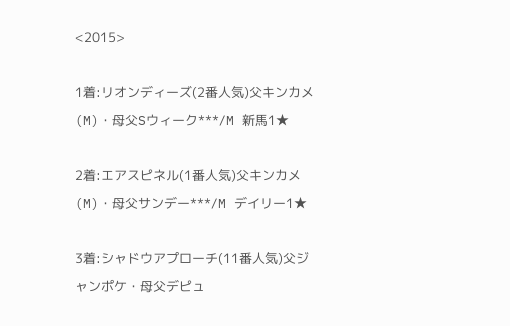<2015>

1着:リオンディーズ(2番人気)父キンカメ(M)・母父Sウィーク***/M 新馬1★

2着:エアスピネル(1番人気)父キンカメ(M)・母父サンデー***/M デイリー1★

3着:シャドウアプローチ(11番人気)父ジャンポケ・母父デピュ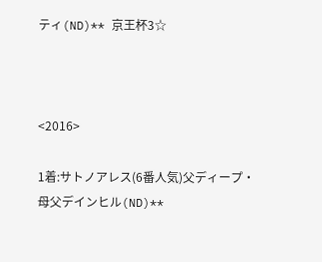ティ(ND)** 京王杯3☆



<2016>

1着:サトノアレス(6番人気)父ディープ・母父デインヒル(ND)**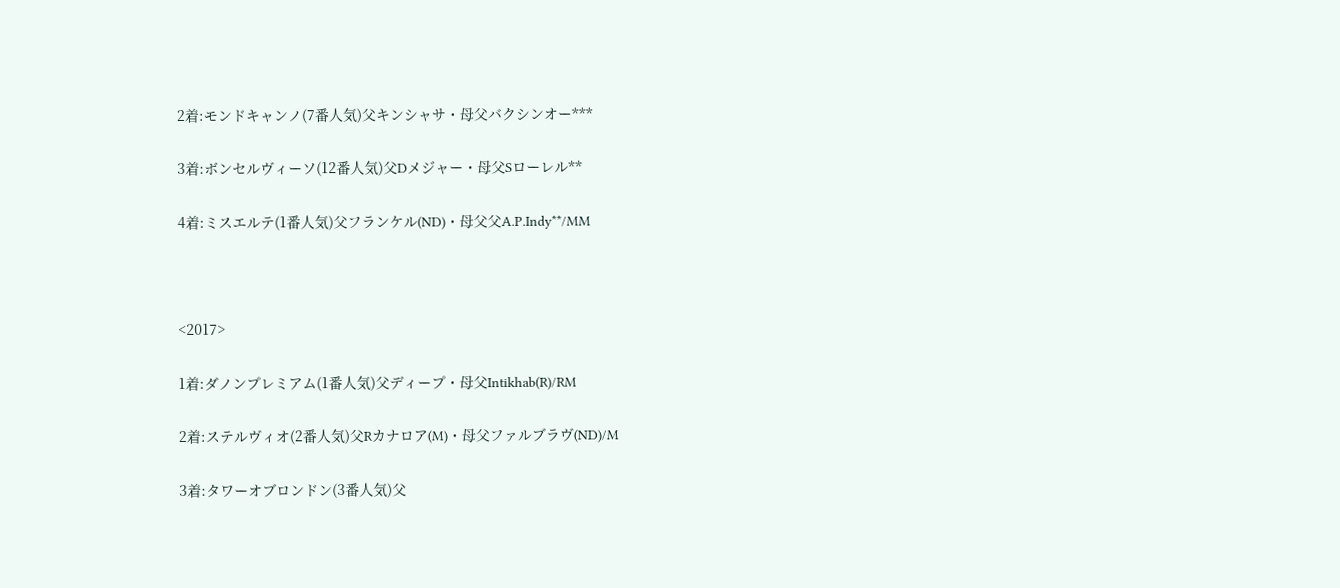2着:モンドキャンノ(7番人気)父キンシャサ・母父バクシンオー***

3着:ボンセルヴィーソ(12番人気)父Dメジャー・母父Sローレル**

4着:ミスエルテ(1番人気)父フランケル(ND)・母父父A.P.Indy**/MM



<2017>

1着:ダノンプレミアム(1番人気)父ディープ・母父Intikhab(R)/RM

2着:ステルヴィオ(2番人気)父Rカナロア(M)・母父ファルブラヴ(ND)/M

3着:タワーオブロンドン(3番人気)父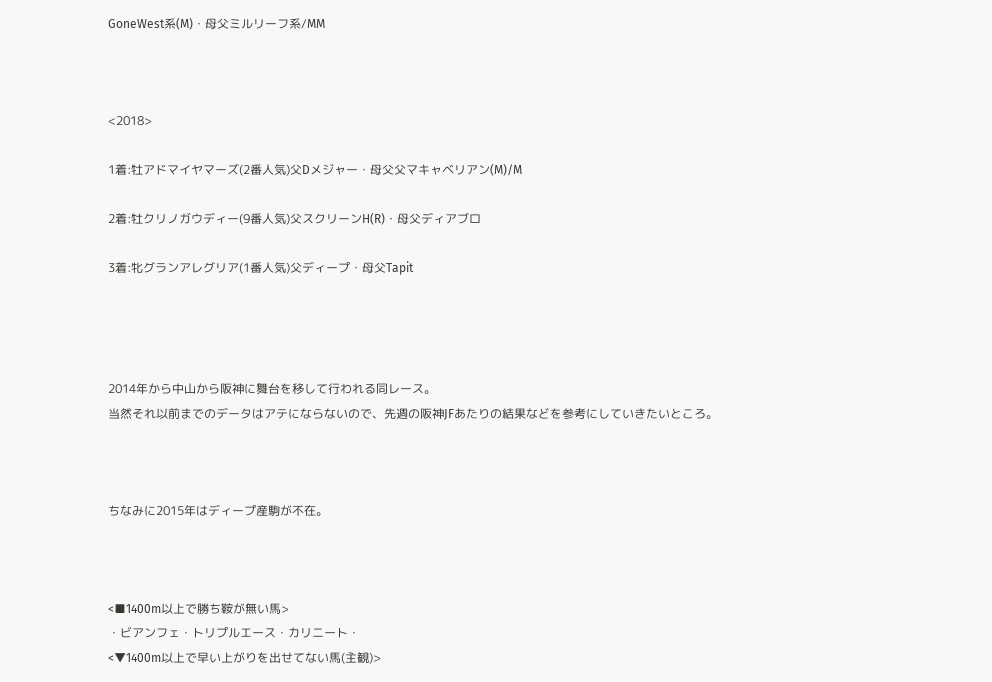GoneWest系(M)・母父ミルリーフ系/MM



<2018>

1着:牡アドマイヤマーズ(2番人気)父Dメジャー・母父父マキャベリアン(M)/M

2着:牡クリノガウディー(9番人気)父スクリーンH(R)・母父ディアブロ

3着:牝グランアレグリア(1番人気)父ディープ・母父Tapit




2014年から中山から阪神に舞台を移して行われる同レース。
当然それ以前までのデータはアテにならないので、先週の阪神JFあたりの結果などを参考にしていきたいところ。



ちなみに2015年はディープ産駒が不在。



<■1400m以上で勝ち鞍が無い馬>
・ビアンフェ・トリプルエース・カリニート・
<▼1400m以上で早い上がりを出せてない馬(主観)>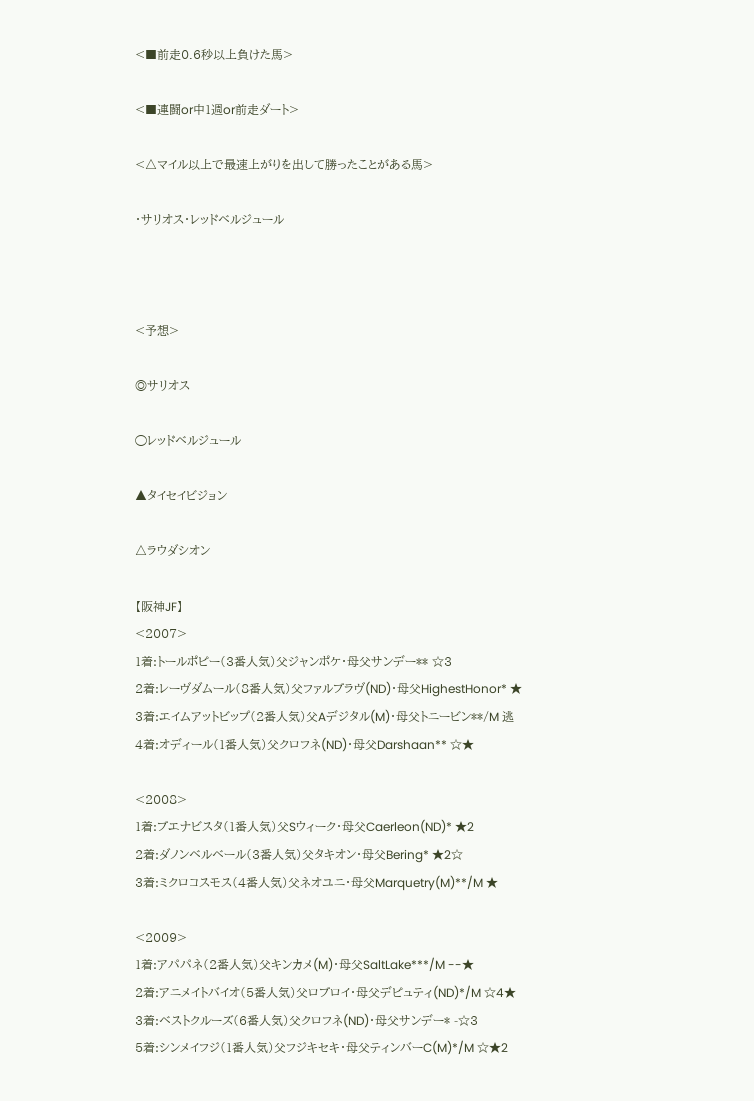<■前走0.6秒以上負けた馬>

<■連闘or中1週or前走ダート>

<△マイル以上で最速上がりを出して勝ったことがある馬>

・サリオス・レッドベルジュール



<予想>

◎サリオス

◯レッドベルジュール

▲タイセイビジョン

△ラウダシオン

【阪神JF】
<2007>
1着:トールポピー(3番人気)父ジャンポケ・母父サンデー** ☆3
2着:レーヴダムール(8番人気)父ファルブラヴ(ND)・母父HighestHonor* ★
3着:エイムアットビップ(2番人気)父Aデジタル(M)・母父トニービン**/M 逃
4着:オディール(1番人気)父クロフネ(ND)・母父Darshaan** ☆★

<2008>
1着:ブエナビスタ(1番人気)父Sウィーク・母父Caerleon(ND)* ★2
2着:ダノンベルベール(3番人気)父タキオン・母父Bering* ★2☆
3着:ミクロコスモス(4番人気)父ネオユニ・母父Marquetry(M)**/M ★

<2009>
1着:アパパネ(2番人気)父キンカメ(M)・母父SaltLake***/M --★
2着:アニメイトバイオ(5番人気)父ロブロイ・母父デピュティ(ND)*/M ☆4★
3着:ベストクルーズ(6番人気)父クロフネ(ND)・母父サンデー* -☆3
5着:シンメイフジ(1番人気)父フジキセキ・母父ティンバーC(M)*/M ☆★2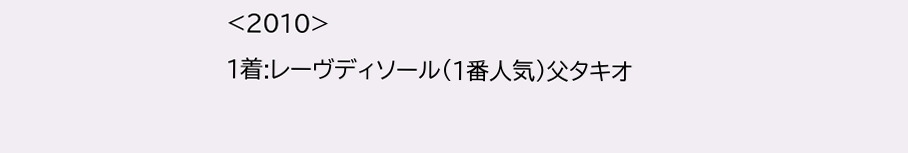<2010>
1着:レーヴディソール(1番人気)父タキオ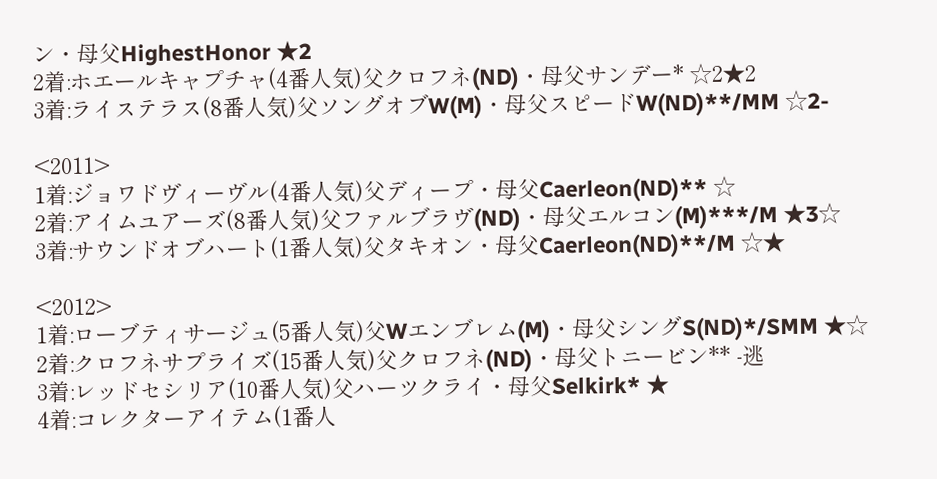ン・母父HighestHonor ★2
2着:ホエールキャプチャ(4番人気)父クロフネ(ND)・母父サンデー* ☆2★2
3着:ライステラス(8番人気)父ソングオブW(M)・母父スピードW(ND)**/MM ☆2-

<2011>
1着:ジョワドヴィーヴル(4番人気)父ディープ・母父Caerleon(ND)** ☆
2着:アイムユアーズ(8番人気)父ファルブラヴ(ND)・母父エルコン(M)***/M ★3☆
3着:サウンドオブハート(1番人気)父タキオン・母父Caerleon(ND)**/M ☆★

<2012>
1着:ローブティサージュ(5番人気)父Wエンブレム(M)・母父シングS(ND)*/SMM ★☆
2着:クロフネサプライズ(15番人気)父クロフネ(ND)・母父トニービン** -逃
3着:レッドセシリア(10番人気)父ハーツクライ・母父Selkirk* ★
4着:コレクターアイテム(1番人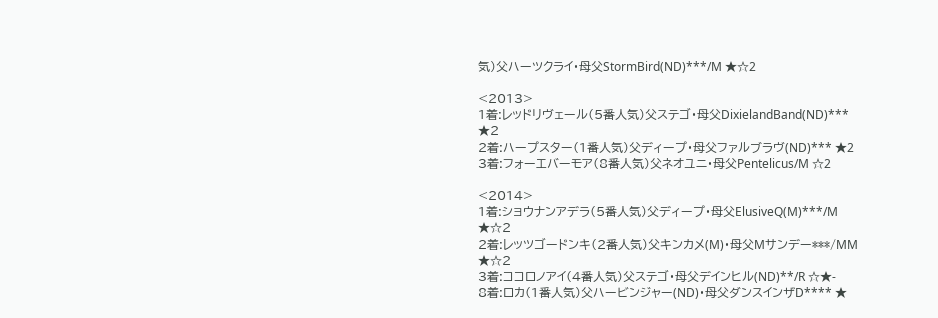気)父ハーツクライ・母父StormBird(ND)***/M ★☆2

<2013>
1着:レッドリヴェール(5番人気)父ステゴ・母父DixielandBand(ND)*** ★2
2着:ハープスター(1番人気)父ディープ・母父ファルブラヴ(ND)*** ★2
3着:フォーエバーモア(8番人気)父ネオユニ・母父Pentelicus/M ☆2

<2014>
1着:ショウナンアデラ(5番人気)父ディープ・母父ElusiveQ(M)***/M ★☆2
2着:レッツゴードンキ(2番人気)父キンカメ(M)・母父Mサンデー***/MM ★☆2
3着:ココロノアイ(4番人気)父ステゴ・母父デインヒル(ND)**/R ☆★-
8着:ロカ(1番人気)父ハービンジャー(ND)・母父ダンスインザD**** ★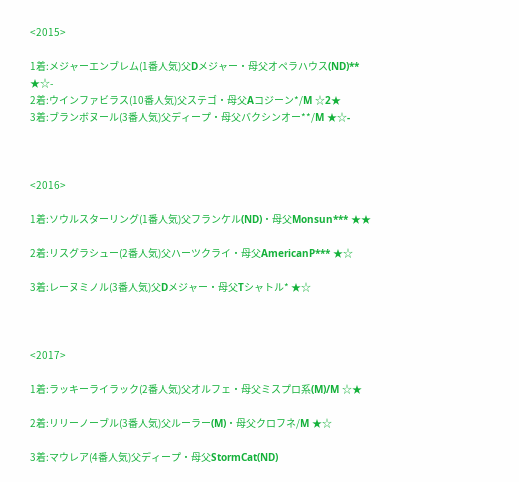<2015>

1着:メジャーエンブレム(1番人気)父Dメジャー・母父オペラハウス(ND)** ★☆-
2着:ウインファビラス(10番人気)父ステゴ・母父Aコジーン*/M ☆2★
3着:ブランボヌール(3番人気)父ディープ・母父バクシンオー**/M ★☆-



<2016>

1着:ソウルスターリング(1番人気)父フランケル(ND)・母父Monsun*** ★★

2着:リスグラシュー(2番人気)父ハーツクライ・母父AmericanP*** ★☆

3着:レーヌミノル(3番人気)父Dメジャー・母父Tシャトル* ★☆



<2017>

1着:ラッキーライラック(2番人気)父オルフェ・母父ミスプロ系(M)/M ☆★

2着:リリーノーブル(3番人気)父ルーラー(M)・母父クロフネ/M ★☆

3着:マウレア(4番人気)父ディープ・母父StormCat(ND)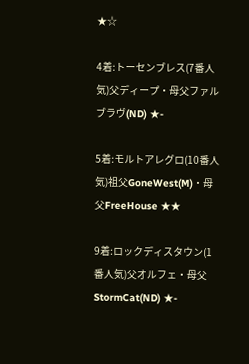★☆

4着:トーセンブレス(7番人気)父ディープ・母父ファルブラヴ(ND) ★-

5着:モルトアレグロ(10番人気)祖父GoneWest(M)・母父FreeHouse ★★

9着:ロックディスタウン(1番人気)父オルフェ・母父StormCat(ND) ★-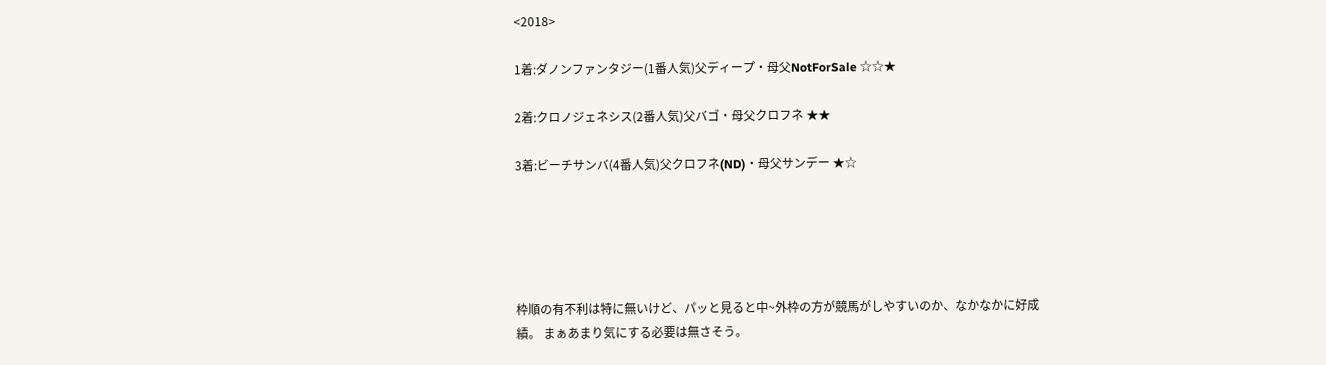<2018>

1着:ダノンファンタジー(1番人気)父ディープ・母父NotForSale ☆☆★

2着:クロノジェネシス(2番人気)父バゴ・母父クロフネ ★★

3着:ビーチサンバ(4番人気)父クロフネ(ND)・母父サンデー ★☆





枠順の有不利は特に無いけど、パッと見ると中~外枠の方が競馬がしやすいのか、なかなかに好成績。 まぁあまり気にする必要は無さそう。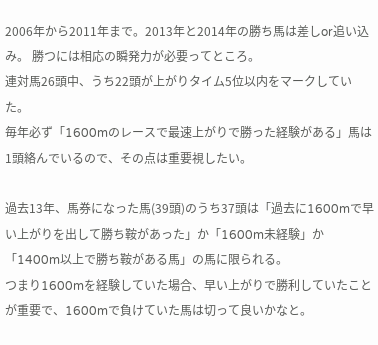2006年から2011年まで。2013年と2014年の勝ち馬は差しor追い込み。 勝つには相応の瞬発力が必要ってところ。
連対馬26頭中、うち22頭が上がりタイム5位以内をマークしていた。
毎年必ず「1600mのレースで最速上がりで勝った経験がある」馬は1頭絡んでいるので、その点は重要視したい。

過去13年、馬券になった馬(39頭)のうち37頭は「過去に1600mで早い上がりを出して勝ち鞍があった」か「1600m未経験」か「1400m以上で勝ち鞍がある馬」の馬に限られる。
つまり1600mを経験していた場合、早い上がりで勝利していたことが重要で、1600mで負けていた馬は切って良いかなと。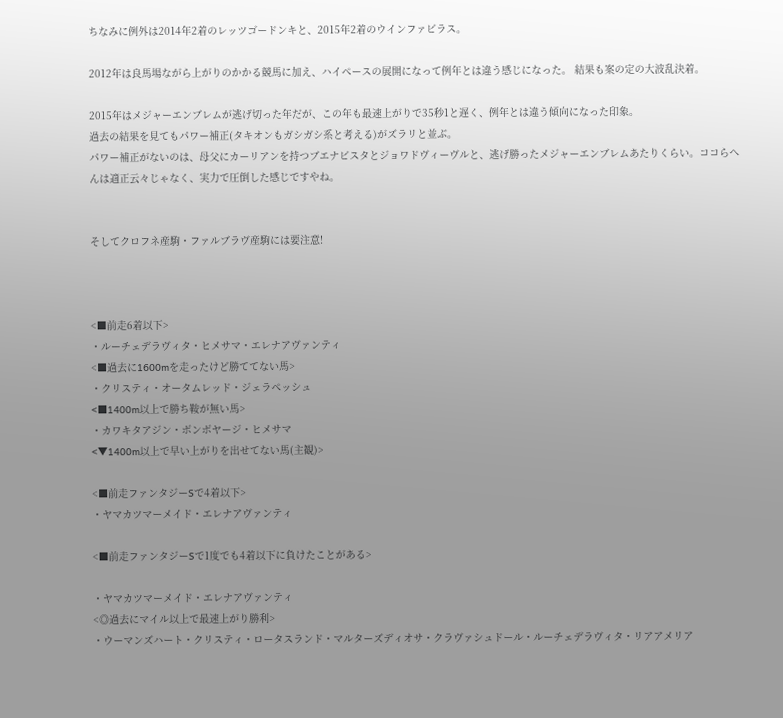ちなみに例外は2014年2着のレッツゴードンキと、2015年2着のウインファビラス。

2012年は良馬場ながら上がりのかかる競馬に加え、ハイペースの展開になって例年とは違う感じになった。 結果も案の定の大波乱決着。

2015年はメジャーエンブレムが逃げ切った年だが、この年も最速上がりで35秒1と遅く、例年とは違う傾向になった印象。
過去の結果を見てもパワー補正(タキオンもガシガシ系と考える)がズラリと並ぶ。
パワー補正がないのは、母父にカーリアンを持つブエナビスタとジョワドヴィーヴルと、逃げ勝ったメジャーエンブレムあたりくらい。ココらへんは適正云々じゃなく、実力で圧倒した感じですやね。


そしてクロフネ産駒・ファルブラヴ産駒には要注意!



<■前走6着以下>
・ルーチェデラヴィタ・ヒメサマ・エレナアヴァンティ
<■過去に1600mを走ったけど勝ててない馬>
・クリスティ・オータムレッド・ジェラペッシュ
<■1400m以上で勝ち鞍が無い馬>
・カワキタアジン・ボンボヤージ・ヒメサマ
<▼1400m以上で早い上がりを出せてない馬(主観)>

<■前走ファンタジーSで4着以下>
・ヤマカツマーメイド・エレナアヴァンティ

<■前走ファンタジーSで1度でも4着以下に負けたことがある>

・ヤマカツマーメイド・エレナアヴァンティ
<◎過去にマイル以上で最速上がり勝利>
・ウーマンズハート・クリスティ・ロータスランド・マルターズディオサ・クラヴァシュドール・ルーチェデラヴィタ・リアアメリア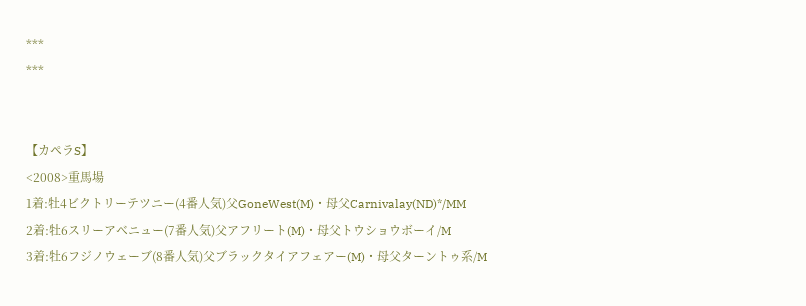***
***


【カペラS】
<2008>重馬場
1着:牡4ビクトリーテツニー(4番人気)父GoneWest(M)・母父Carnivalay(ND)*/MM
2着:牡6スリーアベニュー(7番人気)父アフリート(M)・母父トウショウボーイ/M
3着:牡6フジノウェーブ(8番人気)父ブラックタイアフェアー(M)・母父ターントゥ系/M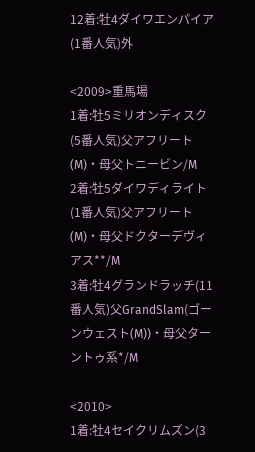12着:牡4ダイワエンパイア(1番人気)外

<2009>重馬場
1着:牡5ミリオンディスク(5番人気)父アフリート(M)・母父トニービン/M
2着:牡5ダイワディライト(1番人気)父アフリート(M)・母父ドクターデヴィアス**/M
3着:牡4グランドラッチ(11番人気)父GrandSlam(ゴーンウェスト(M))・母父ターントゥ系*/M

<2010>
1着:牡4セイクリムズン(3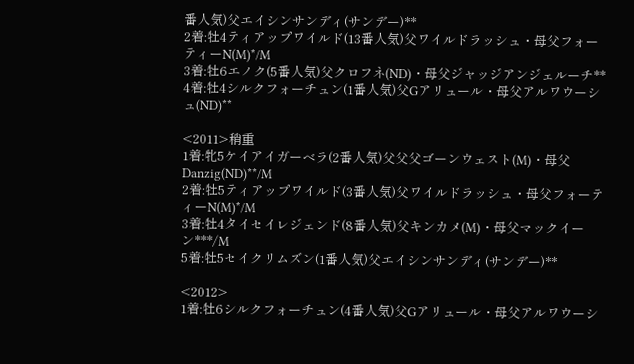番人気)父エイシンサンディ(サンデー)**
2着:牡4ティアップワイルド(13番人気)父ワイルドラッシュ・母父フォーティーN(M)*/M
3着:牡6エノク(5番人気)父クロフネ(ND)・母父ジャッジアンジェルーチ**
4着:牡4シルクフォーチュン(1番人気)父Gアリュール・母父アルワウーシュ(ND)**

<2011>稍重
1着:牝5ケイアイガーベラ(2番人気)父父父ゴーンウェスト(M)・母父Danzig(ND)**/M
2着:牡5ティアップワイルド(3番人気)父ワイルドラッシュ・母父フォーティーN(M)*/M
3着:牡4タイセイレジェンド(8番人気)父キンカメ(M)・母父マックイーン***/M
5着:牡5セイクリムズン(1番人気)父エイシンサンディ(サンデー)**

<2012>
1着:牡6シルクフォーチュン(4番人気)父Gアリュール・母父アルワウーシ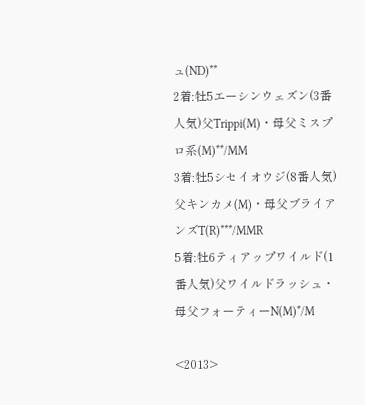ュ(ND)**
2着:牡5エーシンウェズン(3番人気)父Trippi(M)・母父ミスプロ系(M)**/MM
3着:牡5シセイオウジ(8番人気)父キンカメ(M)・母父ブライアンズT(R)***/MMR
5着:牡6ティアップワイルド(1番人気)父ワイルドラッシュ・母父フォーティーN(M)*/M

<2013>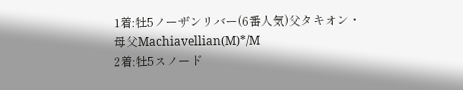1着:牡5ノーザンリバー(6番人気)父タキオン・母父Machiavellian(M)*/M
2着:牡5スノード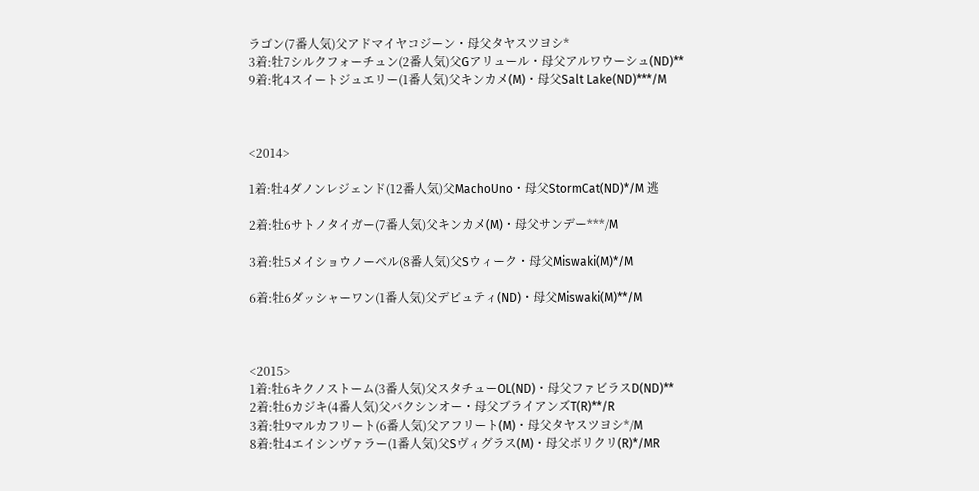ラゴン(7番人気)父アドマイヤコジーン・母父タヤスツヨシ*
3着:牡7シルクフォーチュン(2番人気)父Gアリュール・母父アルワウーシュ(ND)**
9着:牝4スイートジュエリー(1番人気)父キンカメ(M)・母父Salt Lake(ND)***/M



<2014>

1着:牡4ダノンレジェンド(12番人気)父MachoUno・母父StormCat(ND)*/M 逃

2着:牡6サトノタイガー(7番人気)父キンカメ(M)・母父サンデー***/M

3着:牡5メイショウノーベル(8番人気)父Sウィーク・母父Miswaki(M)*/M

6着:牡6ダッシャーワン(1番人気)父デピュティ(ND)・母父Miswaki(M)**/M



<2015>
1着:牡6キクノストーム(3番人気)父スタチューOL(ND)・母父ファビラスD(ND)**
2着:牡6カジキ(4番人気)父バクシンオー・母父ブライアンズT(R)**/R
3着:牡9マルカフリート(6番人気)父アフリート(M)・母父タヤスツヨシ*/M
8着:牡4エイシンヴァラー(1番人気)父Sヴィグラス(M)・母父ボリクリ(R)*/MR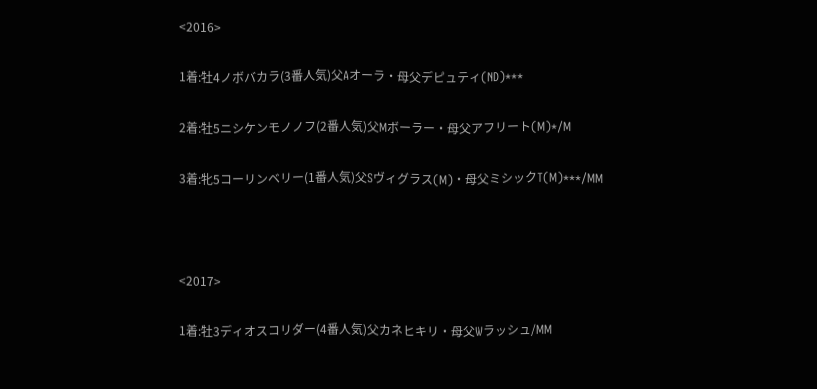<2016>

1着:牡4ノボバカラ(3番人気)父Aオーラ・母父デピュティ(ND)***

2着:牡5ニシケンモノノフ(2番人気)父Mボーラー・母父アフリート(M)*/M

3着:牝5コーリンベリー(1番人気)父Sヴィグラス(M)・母父ミシックT(M)***/MM



<2017>

1着:牡3ディオスコリダー(4番人気)父カネヒキリ・母父Wラッシュ/MM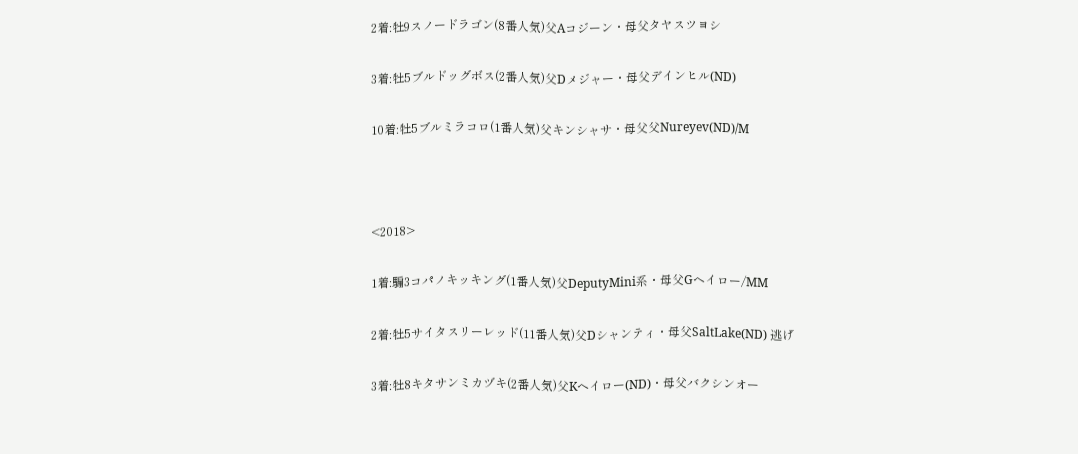2着:牡9スノードラゴン(8番人気)父Aコジーン・母父タヤスツヨシ

3着:牡5ブルドッグボス(2番人気)父Dメジャー・母父デインヒル(ND)

10着:牡5ブルミラコロ(1番人気)父キンシャサ・母父父Nureyev(ND)/M



<2018>

1着:騸3コパノキッキング(1番人気)父DeputyMini系・母父Gヘイロー/MM

2着:牡5サイタスリーレッド(11番人気)父Dシャンティ・母父SaltLake(ND) 逃げ

3着:牡8キタサンミカヅキ(2番人気)父Kヘイロー(ND)・母父バクシンオー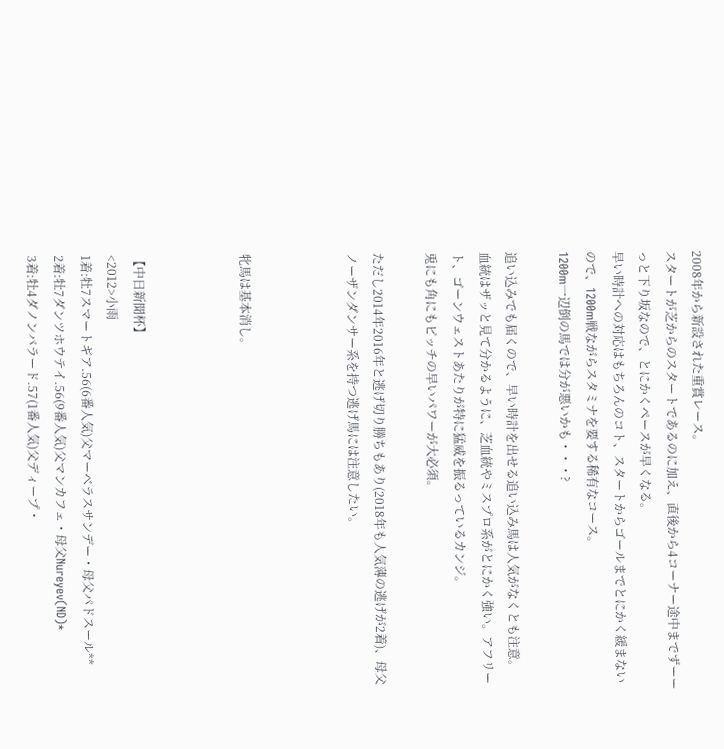2008年から新設された重賞レース。
スタートが芝からのスタートであるのに加え、直後から4コーナー途中までずーーっと下り坂なので、とにかくペースが早くなる。
早い時計への対応はもちろんのコト、スタートからゴールまでとにかく緩まないので、1200m戦ながらスタミナを要する稀有なコース。
1200m一辺倒の馬では分が悪いかも・・・?

追い込みでも届くので、早い時計を出せる追い込み馬は人気がなくとも注意。
血統はザッと見て分かるように、芝血統やミスプロ系がとにかく強い。アフリート、ゴーンウェストあたりが特に猛威を振るっているカンジ。
兎にも角にもピッチの早いパワーが大必須。

ただし2014年2016年と逃げ切り勝ちもあり(2018年も人気薄の逃げが2着)、母父ノーザンダンサー系を持つ逃げ馬には注意したい。



牝馬は基本消し。



【中日新聞杯】
<2012>小雨
1着:牡7スマートギア.56(6番人気)父マーベラスサンデー・母父パドスール**
2着:牡7ダンツホウテイ.56(9番人気)父マンカフェ・母父Nureyev(ND)*
3着:牡4ダノンバラード.57(1番人気)父ディープ・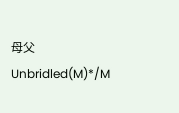母父Unbridled(M)*/M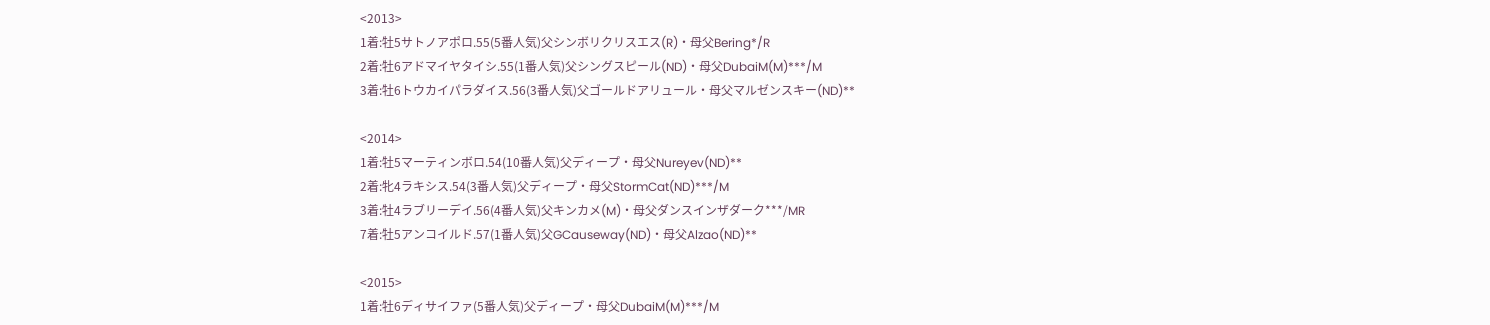<2013>
1着:牡5サトノアポロ.55(5番人気)父シンボリクリスエス(R)・母父Bering*/R
2着:牡6アドマイヤタイシ.55(1番人気)父シングスピール(ND)・母父DubaiM(M)***/M
3着:牡6トウカイパラダイス.56(3番人気)父ゴールドアリュール・母父マルゼンスキー(ND)**

<2014>
1着:牡5マーティンボロ.54(10番人気)父ディープ・母父Nureyev(ND)**
2着:牝4ラキシス.54(3番人気)父ディープ・母父StormCat(ND)***/M
3着:牡4ラブリーデイ.56(4番人気)父キンカメ(M)・母父ダンスインザダーク***/MR
7着:牡5アンコイルド.57(1番人気)父GCauseway(ND)・母父Alzao(ND)**

<2015>
1着:牡6ディサイファ(5番人気)父ディープ・母父DubaiM(M)***/M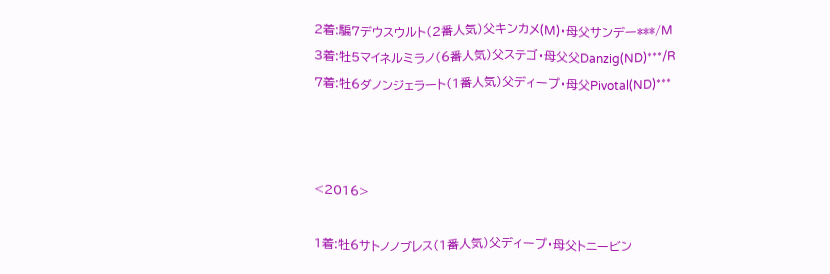2着:騙7デウスウルト(2番人気)父キンカメ(M)・母父サンデー***/M
3着:牡5マイネルミラノ(6番人気)父ステゴ・母父父Danzig(ND)***/R
7着:牡6ダノンジェラート(1番人気)父ディープ・母父Pivotal(ND)***



<2016>

1着:牡6サトノノブレス(1番人気)父ディープ・母父トニービン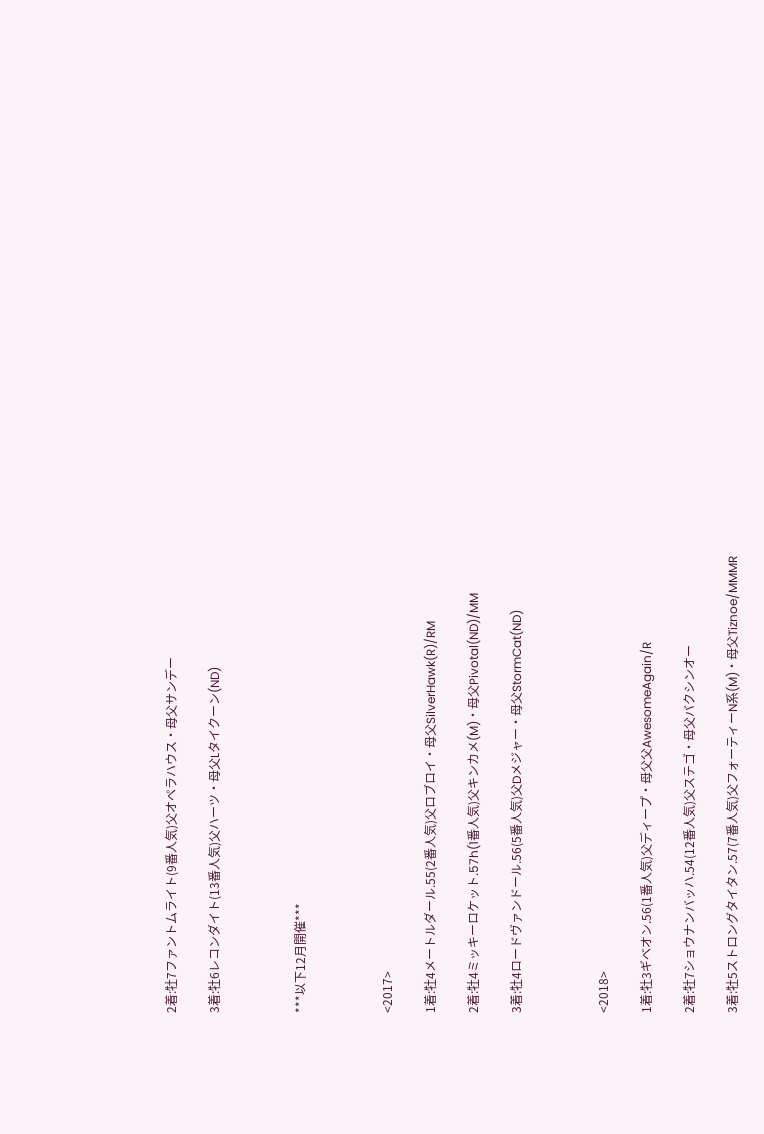2着:牡7ファントムライト(9番人気)父オペラハウス・母父サンデー

3着:牡6レコンダイト(13番人気)父ハーツ・母父Lタイクーン(ND)



***以下12月開催***



<2017>

1着:牡4メートルダール.55(2番人気)父ロブロイ・母父SilverHawk(R)/RM

2着:牡4ミッキーロケット.57h(1番人気)父キンカメ(M)・母父Pivotal(ND)/MM

3着:牡4ロードヴァンドール.56(5番人気)父Dメジャー・母父StormCat(ND)



<2018>

1着:牡3ギベオン.56(1番人気)父ディープ・母父父AwesomeAgain/R

2着:牡7ショウナンバッハ.54(12番人気)父ステゴ・母父バクシンオー

3着:牡5ストロングタイタン.57(7番人気)父フォーティーN系(M)・母父Tiznoe/MMMR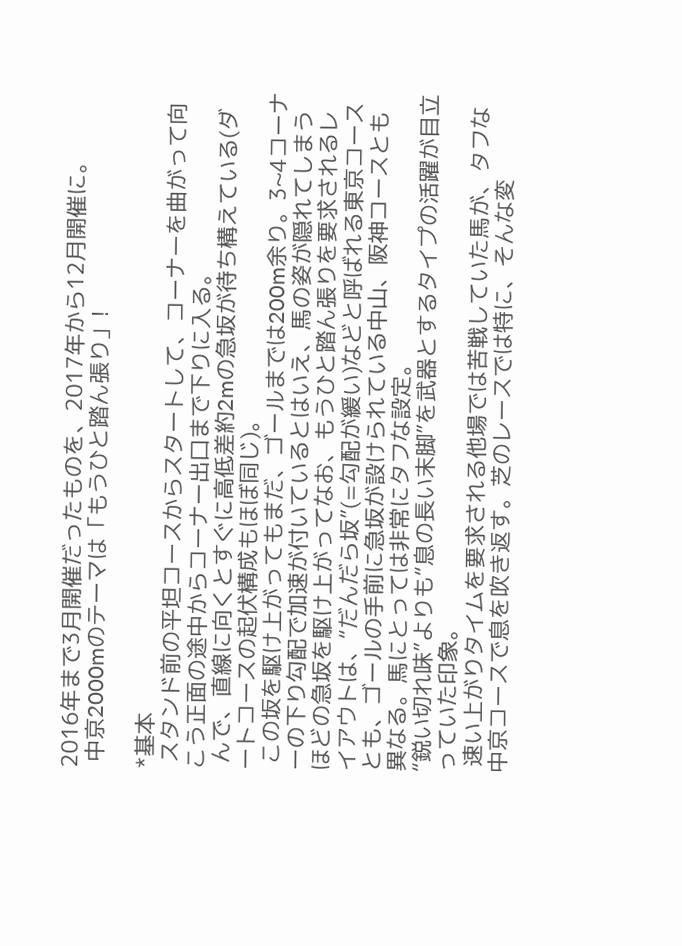2016年まで3月開催だったものを、2017年から12月開催に。
 中京2000mのテーマは「もうひと踏ん張り」!

*基本
 スタンド前の平坦コースからスタートして、コーナーを曲がって向こう正面の途中からコーナー出口まで下りに入る。
 んで、直線に向くとすぐに高低差約2mの急坂が待ち構えている(ダートコースの起伏構成もほぼ同じ)。
 この坂を駆け上がってもまだ、ゴールまでは200m余り。3~4コーナーの下り勾配で加速が付いているとはいえ、馬の姿が隠れてしまうほどの急坂を駆け上がってなお、もうひと踏ん張りを要求されるレイアウトは、“だんだら坂”(=勾配が緩い)などと呼ばれる東京コースとも、ゴールの手前に急坂が設けられている中山、阪神コースとも異なる。馬にとっては非常にタフな設定。
“鋭い切れ味”よりも“息の長い末脚”を武器とするタイプの活躍が目立っていた印象。
 速い上がりタイムを要求される他場では苦戦していた馬が、タフな中京コースで息を吹き返す。芝のレースでは特に、そんな変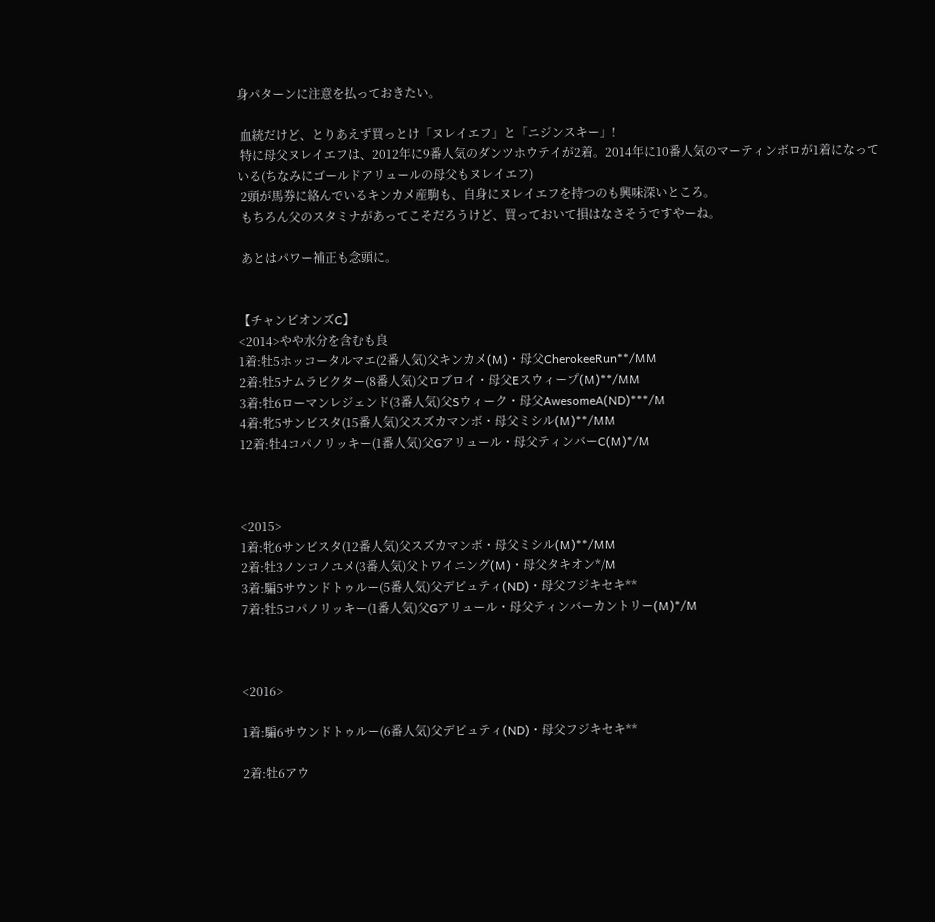身パターンに注意を払っておきたい。

 血統だけど、とりあえず買っとけ「ヌレイエフ」と「ニジンスキー」!
 特に母父ヌレイエフは、2012年に9番人気のダンツホウテイが2着。2014年に10番人気のマーティンボロが1着になっている(ちなみにゴールドアリュールの母父もヌレイエフ)
 2頭が馬券に絡んでいるキンカメ産駒も、自身にヌレイエフを持つのも興味深いところ。
 もちろん父のスタミナがあってこそだろうけど、買っておいて損はなさそうですやーね。

 あとはパワー補正も念頭に。


【チャンピオンズC】
<2014>やや水分を含むも良
1着:牡5ホッコータルマエ(2番人気)父キンカメ(M)・母父CherokeeRun**/MM
2着:牡5ナムラビクター(8番人気)父ロブロイ・母父Eスウィープ(M)**/MM
3着:牡6ローマンレジェンド(3番人気)父Sウィーク・母父AwesomeA(ND)***/M
4着:牝5サンビスタ(15番人気)父スズカマンボ・母父ミシル(M)**/MM
12着:牡4コパノリッキー(1番人気)父Gアリュール・母父ティンバーC(M)*/M



<2015>
1着:牝6サンビスタ(12番人気)父スズカマンボ・母父ミシル(M)**/MM
2着:牡3ノンコノユメ(3番人気)父トワイニング(M)・母父タキオン*/M
3着:騙5サウンドトゥルー(5番人気)父デピュティ(ND)・母父フジキセキ**
7着:牡5コパノリッキー(1番人気)父Gアリュール・母父ティンバーカントリー(M)*/M



<2016>

1着:騙6サウンドトゥルー(6番人気)父デピュティ(ND)・母父フジキセキ**

2着:牡6アウ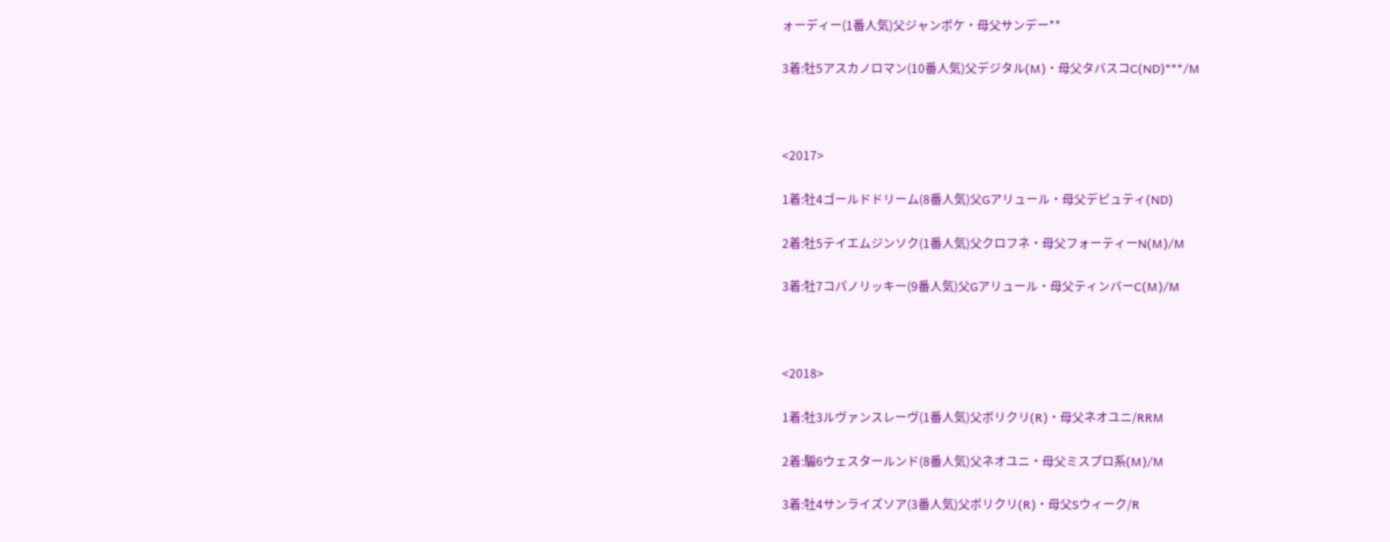ォーディー(1番人気)父ジャンポケ・母父サンデー**

3着:牡5アスカノロマン(10番人気)父デジタル(M)・母父タバスコC(ND)***/M



<2017>

1着:牡4ゴールドドリーム(8番人気)父Gアリュール・母父デピュティ(ND)

2着:牡5テイエムジンソク(1番人気)父クロフネ・母父フォーティーN(M)/M

3着:牡7コパノリッキー(9番人気)父Gアリュール・母父ティンバーC(M)/M



<2018>

1着:牡3ルヴァンスレーヴ(1番人気)父ボリクリ(R)・母父ネオユニ/RRM

2着:騸6ウェスタールンド(8番人気)父ネオユニ・母父ミスプロ系(M)/M

3着:牡4サンライズソア(3番人気)父ボリクリ(R)・母父Sウィーク/R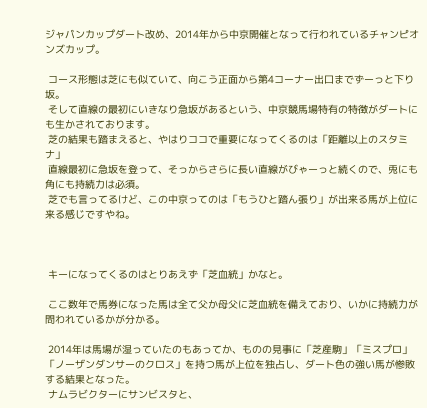ジャパンカップダート改め、2014年から中京開催となって行われているチャンピオンズカップ。

 コース形態は芝にも似ていて、向こう正面から第4コーナー出口までずーっと下り坂。
 そして直線の最初にいきなり急坂があるという、中京競馬場特有の特徴がダートにも生かされております。
 芝の結果も踏まえると、やはりココで重要になってくるのは「距離以上のスタミナ」
 直線最初に急坂を登って、そっからさらに長い直線がびゃーっと続くので、兎にも角にも持続力は必須。
 芝でも言ってるけど、この中京ってのは「もうひと踏ん張り」が出来る馬が上位に来る感じですやね。



 キーになってくるのはとりあえず「芝血統」かなと。

 ここ数年で馬券になった馬は全て父か母父に芝血統を備えており、いかに持続力が問われているかが分かる。

 2014年は馬場が湿っていたのもあってか、ものの見事に「芝産駒」「ミスプロ」「ノーザンダンサーのクロス」を持つ馬が上位を独占し、ダート色の強い馬が惨敗する結果となった。
 ナムラビクターにサンビスタと、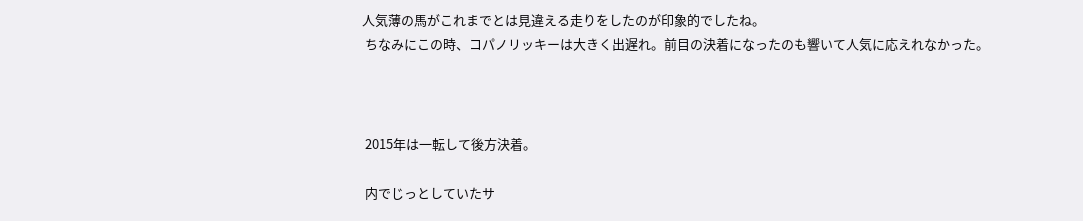人気薄の馬がこれまでとは見違える走りをしたのが印象的でしたね。
 ちなみにこの時、コパノリッキーは大きく出遅れ。前目の決着になったのも響いて人気に応えれなかった。



 2015年は一転して後方決着。

 内でじっとしていたサ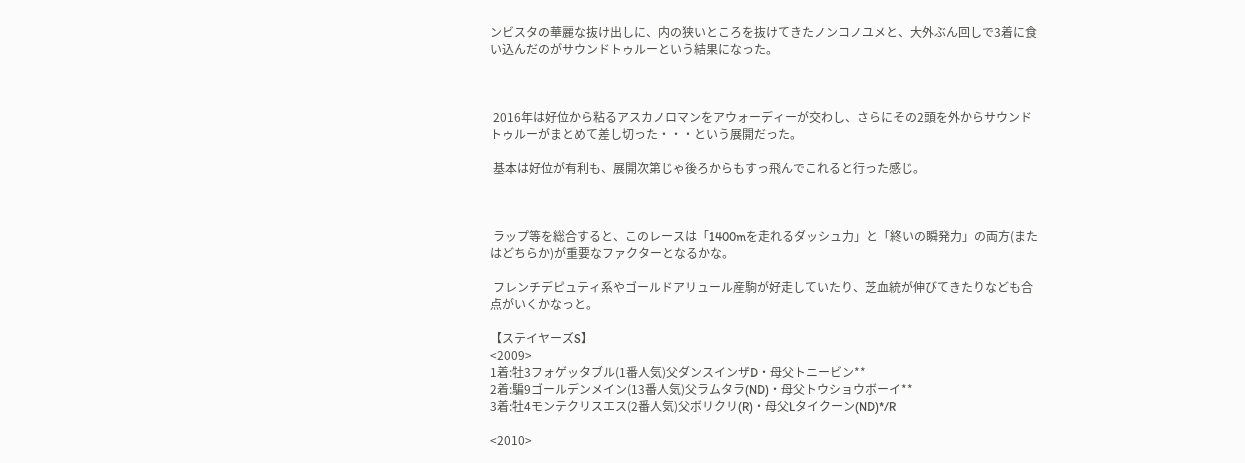ンビスタの華麗な抜け出しに、内の狭いところを抜けてきたノンコノユメと、大外ぶん回しで3着に食い込んだのがサウンドトゥルーという結果になった。



 2016年は好位から粘るアスカノロマンをアウォーディーが交わし、さらにその2頭を外からサウンドトゥルーがまとめて差し切った・・・という展開だった。

 基本は好位が有利も、展開次第じゃ後ろからもすっ飛んでこれると行った感じ。



 ラップ等を総合すると、このレースは「1400mを走れるダッシュ力」と「終いの瞬発力」の両方(またはどちらか)が重要なファクターとなるかな。

 フレンチデピュティ系やゴールドアリュール産駒が好走していたり、芝血統が伸びてきたりなども合点がいくかなっと。

【ステイヤーズS】
<2009>
1着:牡3フォゲッタブル(1番人気)父ダンスインザD・母父トニービン**
2着:騙9ゴールデンメイン(13番人気)父ラムタラ(ND)・母父トウショウボーイ**
3着:牡4モンテクリスエス(2番人気)父ボリクリ(R)・母父Lタイクーン(ND)*/R

<2010>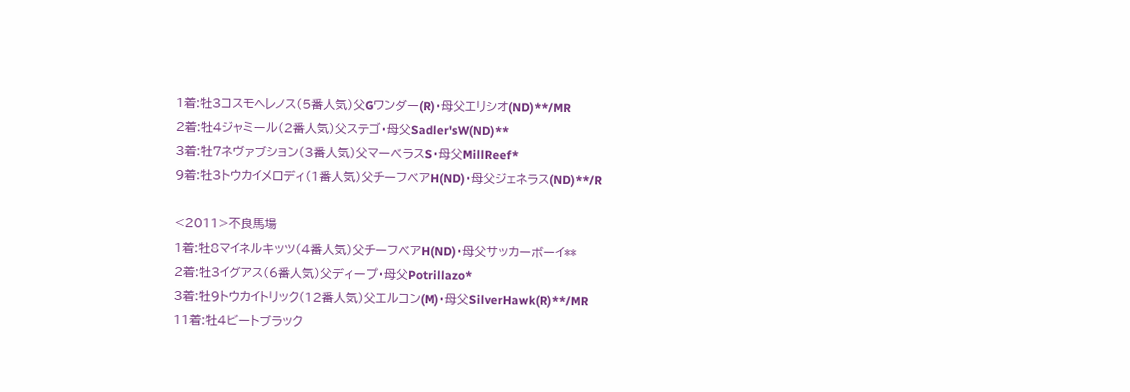1着:牡3コスモヘレノス(5番人気)父Gワンダー(R)・母父エリシオ(ND)**/MR
2着:牡4ジャミール(2番人気)父ステゴ・母父Sadler'sW(ND)**
3着:牡7ネヴァブション(3番人気)父マーベラスS・母父MillReef*
9着:牡3トウカイメロディ(1番人気)父チーフベアH(ND)・母父ジェネラス(ND)**/R

<2011>不良馬場
1着:牡8マイネルキッツ(4番人気)父チーフベアH(ND)・母父サッカーボーイ**
2着:牡3イグアス(6番人気)父ディープ・母父Potrillazo*
3着:牡9トウカイトリック(12番人気)父エルコン(M)・母父SilverHawk(R)**/MR
11着:牡4ビートブラック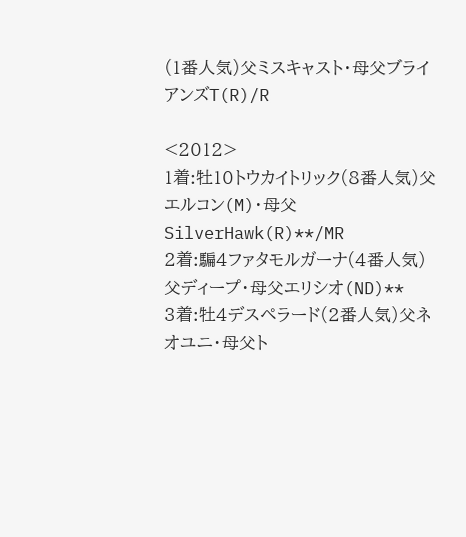(1番人気)父ミスキャスト・母父ブライアンズT(R)/R

<2012>
1着:牡10トウカイトリック(8番人気)父エルコン(M)・母父SilverHawk(R)**/MR
2着:騙4ファタモルガーナ(4番人気)父ディープ・母父エリシオ(ND)**
3着:牡4デスペラード(2番人気)父ネオユニ・母父ト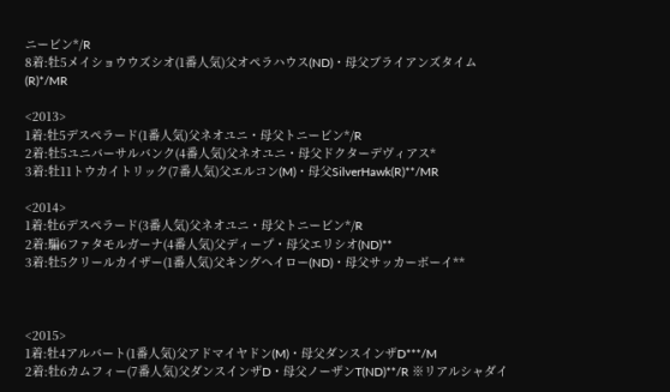ニービン*/R
8着:牡5メイショウウズシオ(1番人気)父オペラハウス(ND)・母父ブライアンズタイム(R)*/MR

<2013>
1着:牡5デスペラード(1番人気)父ネオユニ・母父トニービン*/R
2着:牡5ユニバーサルバンク(4番人気)父ネオユニ・母父ドクターデヴィアス*
3着:牡11トウカイトリック(7番人気)父エルコン(M)・母父SilverHawk(R)**/MR

<2014>
1着:牡6デスペラード(3番人気)父ネオユニ・母父トニービン*/R
2着:騙6ファタモルガーナ(4番人気)父ディープ・母父エリシオ(ND)**
3着:牡5クリールカイザー(1番人気)父キングヘイロー(ND)・母父サッカーボーイ**



<2015>
1着:牡4アルバート(1番人気)父アドマイヤドン(M)・母父ダンスインザD***/M
2着:牡6カムフィー(7番人気)父ダンスインザD・母父ノーザンT(ND)**/R ※リアルシャダイ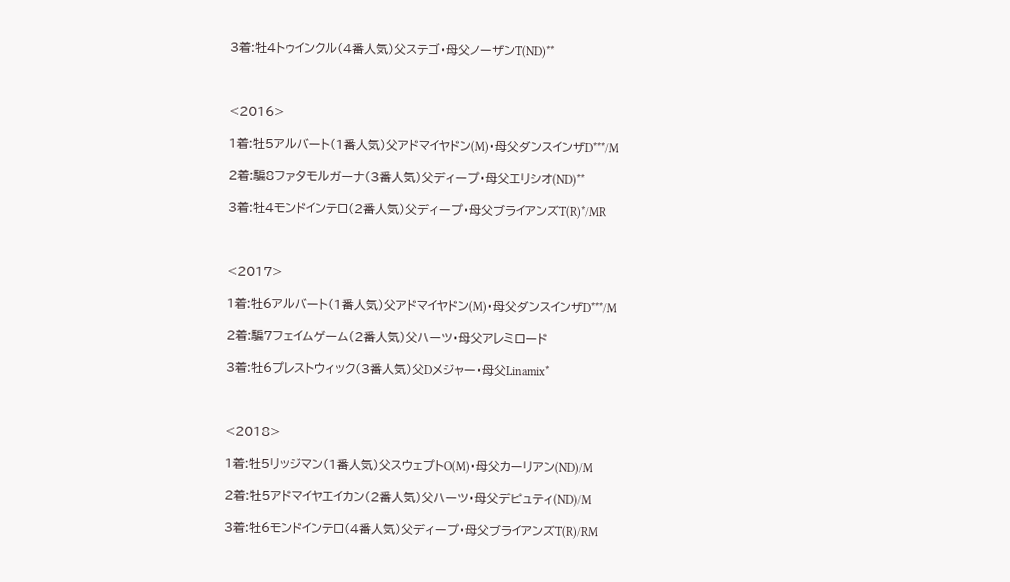3着:牡4トゥインクル(4番人気)父ステゴ・母父ノーザンT(ND)**



<2016>

1着:牡5アルバート(1番人気)父アドマイヤドン(M)・母父ダンスインザD***/M

2着:騙8ファタモルガーナ(3番人気)父ディープ・母父エリシオ(ND)**

3着:牡4モンドインテロ(2番人気)父ディープ・母父ブライアンズT(R)*/MR



<2017>

1着:牡6アルバート(1番人気)父アドマイヤドン(M)・母父ダンスインザD***/M

2着:騙7フェイムゲーム(2番人気)父ハーツ・母父アレミロード

3着:牡6プレストウィック(3番人気)父Dメジャー・母父Linamix*



<2018>

1着:牡5リッジマン(1番人気)父スウェプトO(M)・母父カーリアン(ND)/M

2着:牡5アドマイヤエイカン(2番人気)父ハーツ・母父デピュティ(ND)/M

3着:牡6モンドインテロ(4番人気)父ディープ・母父ブライアンズT(R)/RM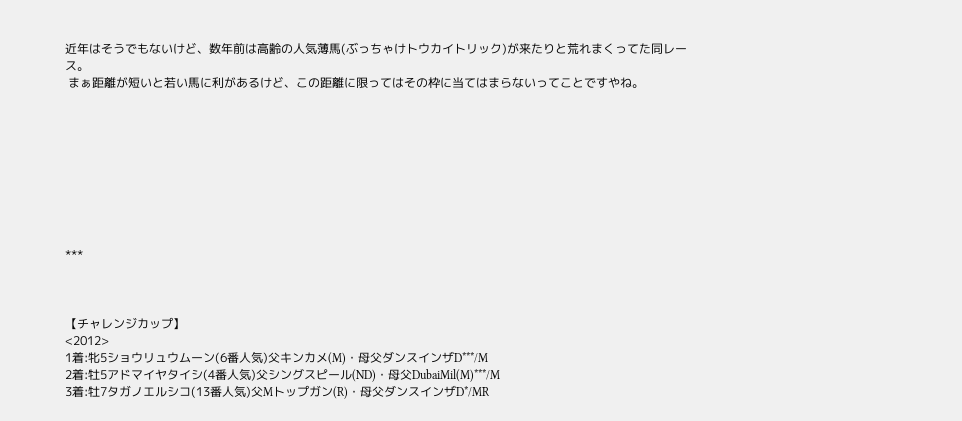近年はそうでもないけど、数年前は高齢の人気薄馬(ぶっちゃけトウカイトリック)が来たりと荒れまくってた同レース。
 まぁ距離が短いと若い馬に利があるけど、この距離に限ってはその枠に当てはまらないってことですやね。









***



【チャレンジカップ】
<2012>
1着:牝5ショウリュウムーン(6番人気)父キンカメ(M)・母父ダンスインザD***/M
2着:牡5アドマイヤタイシ(4番人気)父シングスピール(ND)・母父DubaiMil(M)***/M
3着:牡7タガノエルシコ(13番人気)父Mトップガン(R)・母父ダンスインザD*/MR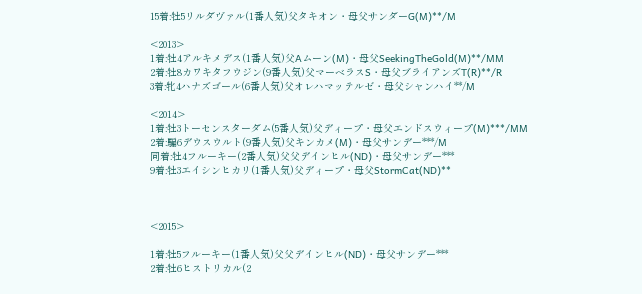15着:牡5リルダヴァル(1番人気)父タキオン・母父サンダーG(M)**/M

<2013>
1着:牡4アルキメデス(1番人気)父Aムーン(M)・母父SeekingTheGold(M)**/MM
2着:牡8カワキタフウジン(9番人気)父マーベラスS・母父ブライアンズT(R)**/R
3着:牝4ハナズゴール(6番人気)父オレハマッテルゼ・母父シャンハイ**/M

<2014>
1着:牡3トーセンスターダム(5番人気)父ディープ・母父エンドスウィープ(M)***/MM
2着:騙6デウスウルト(9番人気)父キンカメ(M)・母父サンデー***/M
同着:牡4フルーキー(2番人気)父父デインヒル(ND)・母父サンデー***
9着:牡3エイシンヒカリ(1番人気)父ディープ・母父StormCat(ND)**



<2015>

1着:牡5フルーキー(1番人気)父父デインヒル(ND)・母父サンデー***
2着:牡6ヒストリカル(2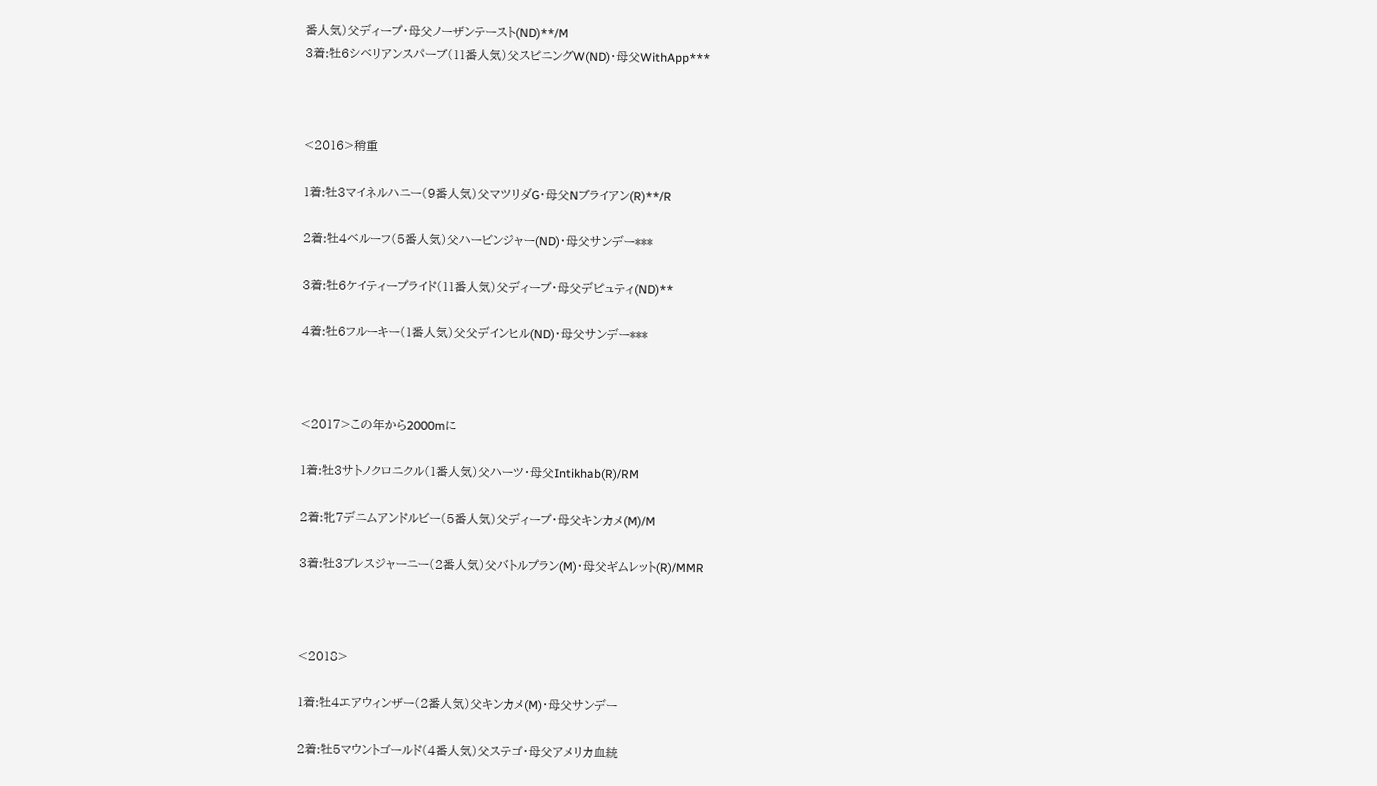番人気)父ディープ・母父ノーザンテースト(ND)**/M
3着:牡6シベリアンスパーブ(11番人気)父スピニングW(ND)・母父WithApp***



<2016>稍重

1着:牡3マイネルハニー(9番人気)父マツリダG・母父Nブライアン(R)**/R

2着:牡4ベルーフ(5番人気)父ハービンジャー(ND)・母父サンデー***

3着:牡6ケイティープライド(11番人気)父ディープ・母父デピュティ(ND)**

4着:牡6フルーキー(1番人気)父父デインヒル(ND)・母父サンデー***



<2017>この年から2000mに

1着:牡3サトノクロニクル(1番人気)父ハーツ・母父Intikhab(R)/RM

2着:牝7デニムアンドルビー(5番人気)父ディープ・母父キンカメ(M)/M

3着:牡3ブレスジャーニー(2番人気)父バトルプラン(M)・母父ギムレット(R)/MMR



<2018>

1着:牡4エアウィンザー(2番人気)父キンカメ(M)・母父サンデー

2着:牡5マウントゴールド(4番人気)父ステゴ・母父アメリカ血統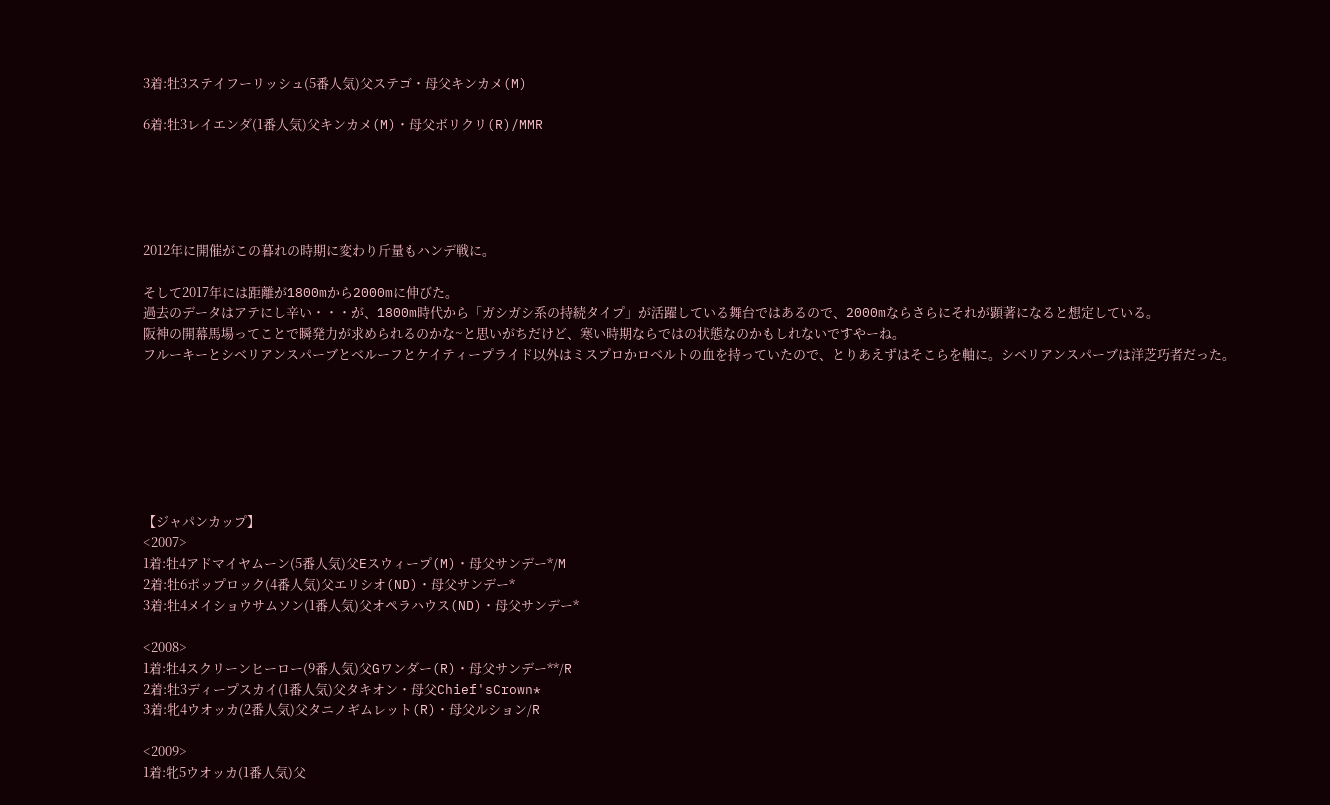3着:牡3ステイフーリッシュ(5番人気)父ステゴ・母父キンカメ(M)

6着:牡3レイエンダ(1番人気)父キンカメ(M)・母父ボリクリ(R)/MMR





2012年に開催がこの暮れの時期に変わり斤量もハンデ戦に。

そして2017年には距離が1800mから2000mに伸びた。
過去のデータはアテにし辛い・・・が、1800m時代から「ガシガシ系の持続タイプ」が活躍している舞台ではあるので、2000mならさらにそれが顕著になると想定している。
阪神の開幕馬場ってことで瞬発力が求められるのかな~と思いがちだけど、寒い時期ならではの状態なのかもしれないですやーね。
フルーキーとシベリアンスパーブとベルーフとケイティープライド以外はミスプロかロベルトの血を持っていたので、とりあえずはそこらを軸に。シベリアンスパーブは洋芝巧者だった。







【ジャパンカップ】
<2007>
1着:牡4アドマイヤムーン(5番人気)父Eスウィープ(M)・母父サンデー*/M
2着:牡6ポップロック(4番人気)父エリシオ(ND)・母父サンデー*
3着:牡4メイショウサムソン(1番人気)父オペラハウス(ND)・母父サンデー*

<2008>
1着:牡4スクリーンヒーロー(9番人気)父Gワンダー(R)・母父サンデー**/R
2着:牡3ディープスカイ(1番人気)父タキオン・母父Chief'sCrown*
3着:牝4ウオッカ(2番人気)父タニノギムレット(R)・母父ルション/R

<2009>
1着:牝5ウオッカ(1番人気)父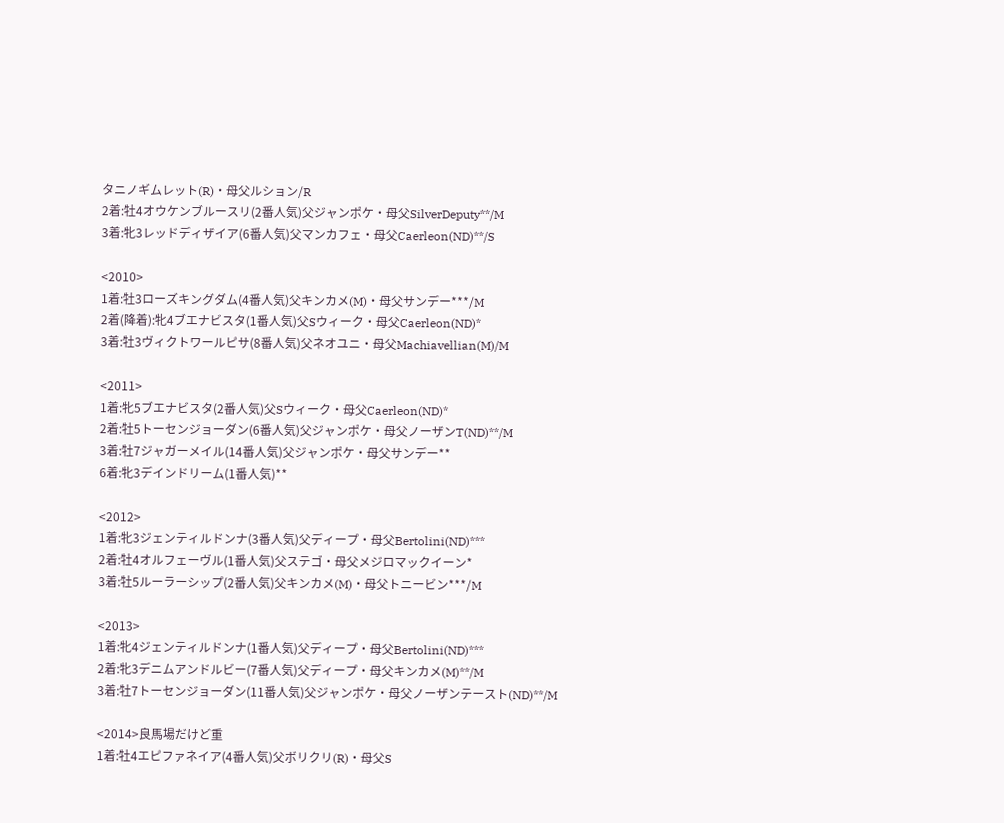タニノギムレット(R)・母父ルション/R
2着:牡4オウケンブルースリ(2番人気)父ジャンポケ・母父SilverDeputy**/M
3着:牝3レッドディザイア(6番人気)父マンカフェ・母父Caerleon(ND)**/S

<2010>
1着:牡3ローズキングダム(4番人気)父キンカメ(M)・母父サンデー***/M
2着(降着):牝4ブエナビスタ(1番人気)父Sウィーク・母父Caerleon(ND)*
3着:牡3ヴィクトワールピサ(8番人気)父ネオユニ・母父Machiavellian(M)/M

<2011>
1着:牝5ブエナビスタ(2番人気)父Sウィーク・母父Caerleon(ND)*
2着:牡5トーセンジョーダン(6番人気)父ジャンポケ・母父ノーザンT(ND)**/M
3着:牡7ジャガーメイル(14番人気)父ジャンポケ・母父サンデー**
6着:牝3デインドリーム(1番人気)**

<2012>
1着:牝3ジェンティルドンナ(3番人気)父ディープ・母父Bertolini(ND)***
2着:牡4オルフェーヴル(1番人気)父ステゴ・母父メジロマックイーン*
3着:牡5ルーラーシップ(2番人気)父キンカメ(M)・母父トニービン***/M

<2013>
1着:牝4ジェンティルドンナ(1番人気)父ディープ・母父Bertolini(ND)***
2着:牝3デニムアンドルビー(7番人気)父ディープ・母父キンカメ(M)**/M
3着:牡7トーセンジョーダン(11番人気)父ジャンポケ・母父ノーザンテースト(ND)**/M

<2014>良馬場だけど重
1着:牡4エピファネイア(4番人気)父ボリクリ(R)・母父S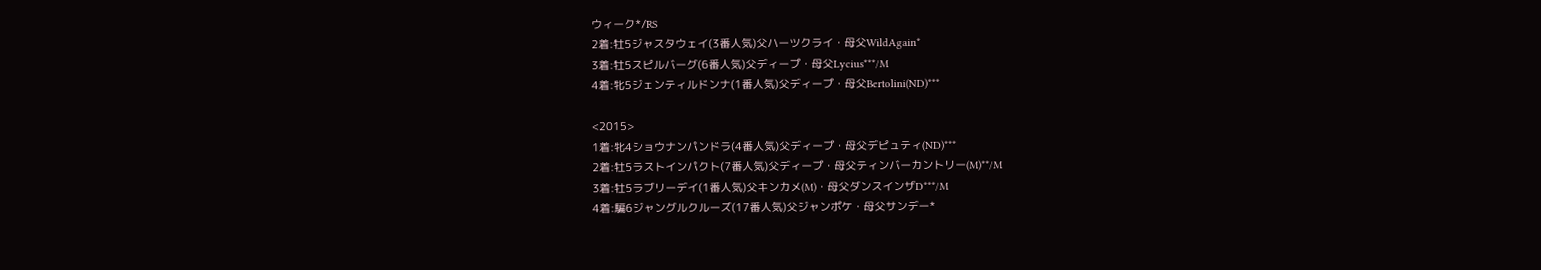ウィーク*/RS
2着:牡5ジャスタウェイ(3番人気)父ハーツクライ・母父WildAgain*
3着:牡5スピルバーグ(6番人気)父ディープ・母父Lycius***/M
4着:牝5ジェンティルドンナ(1番人気)父ディープ・母父Bertolini(ND)***

<2015>
1着:牝4ショウナンパンドラ(4番人気)父ディープ・母父デピュティ(ND)***
2着:牡5ラストインパクト(7番人気)父ディープ・母父ティンバーカントリー(M)**/M
3着:牡5ラブリーデイ(1番人気)父キンカメ(M)・母父ダンスインザD***/M
4着:騙6ジャングルクルーズ(17番人気)父ジャンポケ・母父サンデー*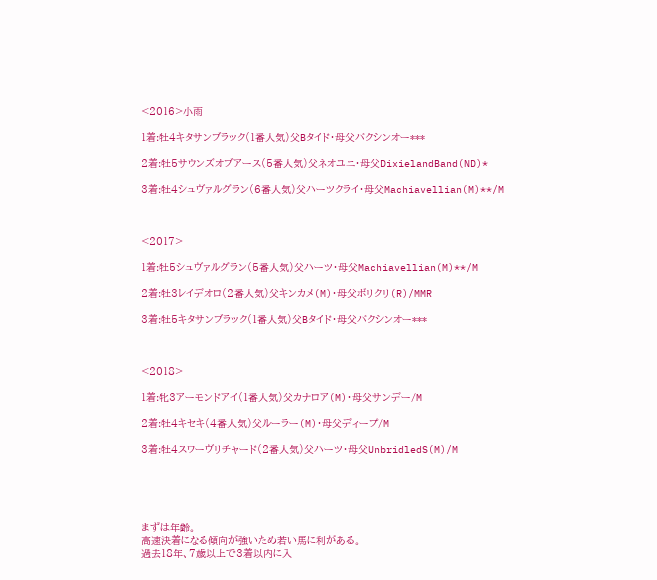<2016>小雨

1着:牡4キタサンブラック(1番人気)父Bタイド・母父バクシンオー***

2着:牡5サウンズオブアース(5番人気)父ネオユニ・母父DixielandBand(ND)*

3着:牡4シュヴァルグラン(6番人気)父ハーツクライ・母父Machiavellian(M)**/M



<2017>

1着:牡5シュヴァルグラン(5番人気)父ハーツ・母父Machiavellian(M)**/M

2着:牡3レイデオロ(2番人気)父キンカメ(M)・母父ボリクリ(R)/MMR

3着:牡5キタサンブラック(1番人気)父Bタイド・母父バクシンオー***



<2018>

1着:牝3アーモンドアイ(1番人気)父カナロア(M)・母父サンデー/M

2着:牡4キセキ(4番人気)父ルーラー(M)・母父ディープ/M

3着:牡4スワーヴリチャード(2番人気)父ハーツ・母父UnbridledS(M)/M





まずは年齢。
高速決着になる傾向が強いため若い馬に利がある。
過去18年、7歳以上で3着以内に入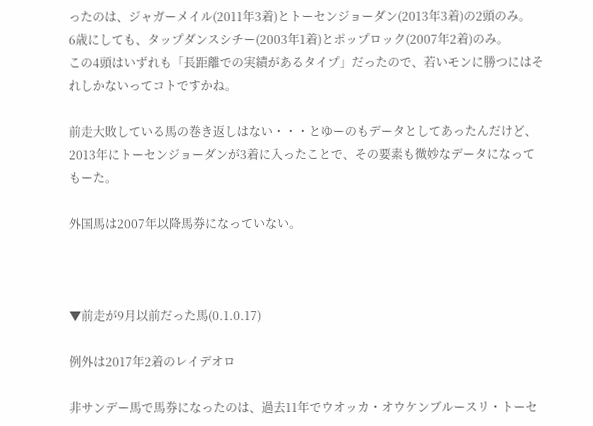ったのは、ジャガーメイル(2011年3着)とトーセンジョーダン(2013年3着)の2頭のみ。
6歳にしても、タップダンスシチー(2003年1着)とポップロック(2007年2着)のみ。
この4頭はいずれも「長距離での実績があるタイプ」だったので、若いモンに勝つにはそれしかないってコトですかね。

前走大敗している馬の巻き返しはない・・・とゆーのもデータとしてあったんだけど、2013年にトーセンジョーダンが3着に入ったことで、その要素も微妙なデータになってもーた。

外国馬は2007年以降馬券になっていない。



▼前走が9月以前だった馬(0.1.0.17)

例外は2017年2着のレイデオロ

非サンデー馬で馬券になったのは、過去11年でウオッカ・オウケンブルースリ・トーセ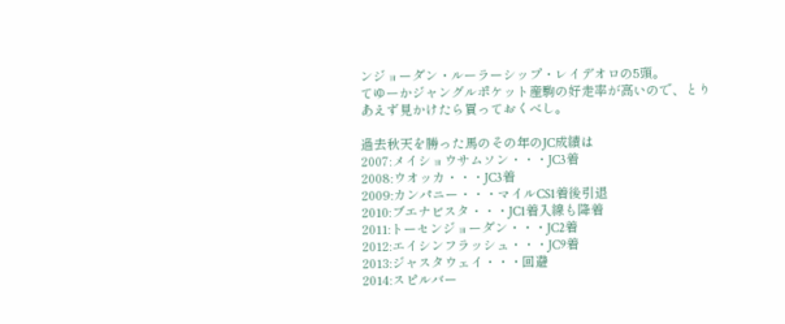ンジョーダン・ルーラーシップ・レイデオロの5頭。
てゆーかジャングルポケット産駒の好走率が高いので、とりあえず見かけたら買っておくべし。

過去秋天を勝った馬のその年のJC成績は
2007:メイショウサムソン・・・JC3着
2008:ウオッカ・・・JC3着
2009:カンパニー・・・マイルCS1着後引退
2010:ブエナビスタ・・・JC1着入線も降着
2011:トーセンジョーダン・・・JC2着
2012:エイシンフラッシュ・・・JC9着
2013:ジャスタウェイ・・・回避
2014:スピルバー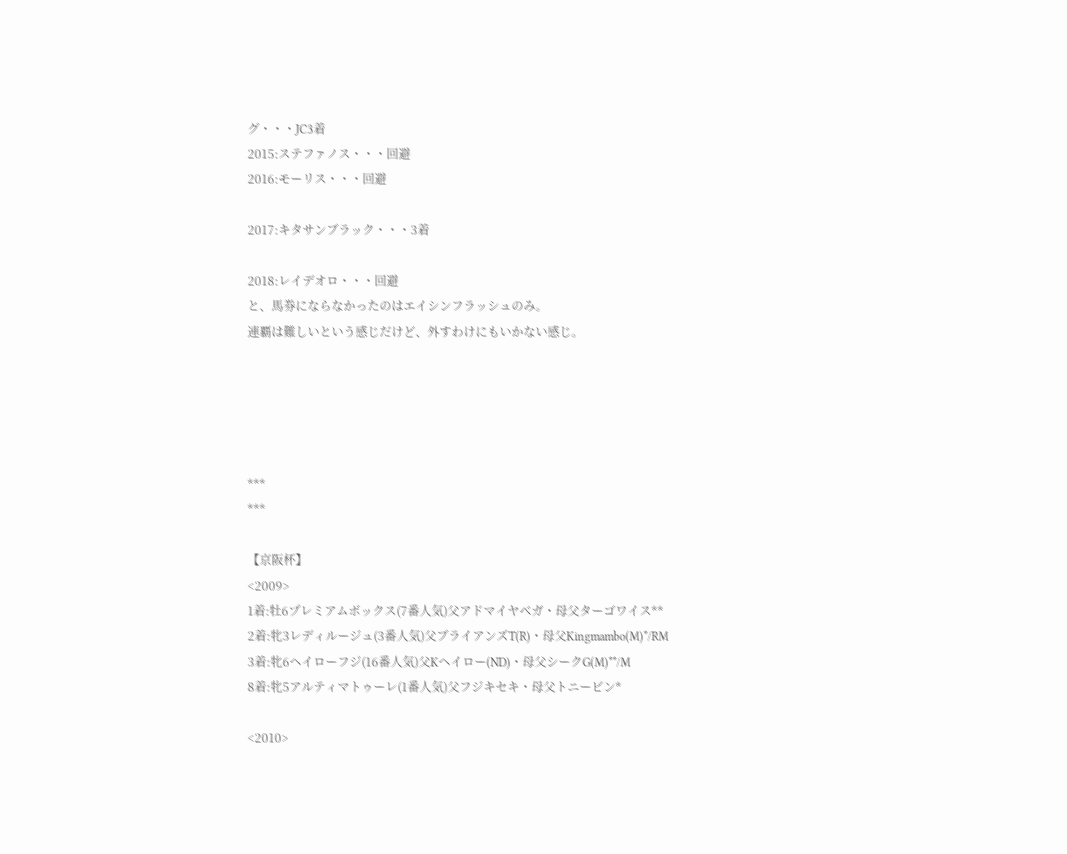グ・・・JC3着
2015:ステファノス・・・回避
2016:モーリス・・・回避

2017:キタサンブラック・・・3着

2018:レイデオロ・・・回避
と、馬券にならなかったのはエイシンフラッシュのみ。
連覇は難しいという感じだけど、外すわけにもいかない感じ。





***
***

【京阪杯】
<2009>
1着:牡6プレミアムボックス(7番人気)父アドマイヤベガ・母父ターゴワイス**
2着:牝3レディルージュ(3番人気)父ブライアンズT(R)・母父Kingmambo(M)*/RM
3着:牝6ヘイローフジ(16番人気)父Kヘイロー(ND)・母父シークG(M)**/M
8着:牝5アルティマトゥーレ(1番人気)父フジキセキ・母父トニービン*

<2010>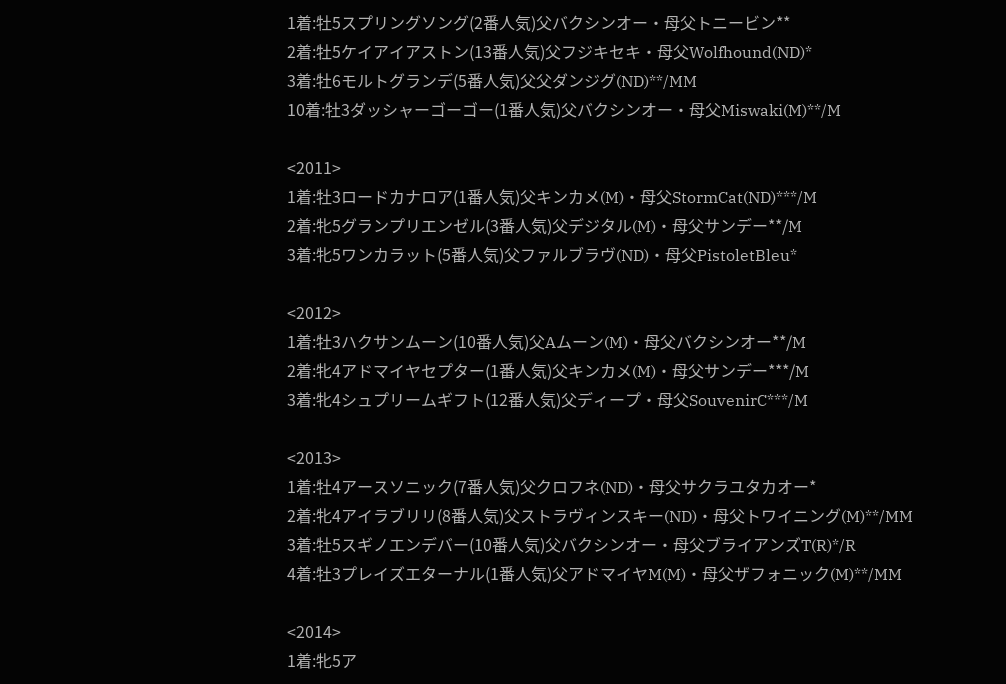1着:牡5スプリングソング(2番人気)父バクシンオー・母父トニービン**
2着:牡5ケイアイアストン(13番人気)父フジキセキ・母父Wolfhound(ND)*
3着:牡6モルトグランデ(5番人気)父父ダンジグ(ND)**/MM
10着:牡3ダッシャーゴーゴー(1番人気)父バクシンオー・母父Miswaki(M)**/M

<2011>
1着:牡3ロードカナロア(1番人気)父キンカメ(M)・母父StormCat(ND)***/M
2着:牝5グランプリエンゼル(3番人気)父デジタル(M)・母父サンデー**/M
3着:牝5ワンカラット(5番人気)父ファルブラヴ(ND)・母父PistoletBleu*

<2012>
1着:牡3ハクサンムーン(10番人気)父Aムーン(M)・母父バクシンオー**/M
2着:牝4アドマイヤセプター(1番人気)父キンカメ(M)・母父サンデー***/M
3着:牝4シュプリームギフト(12番人気)父ディープ・母父SouvenirC***/M

<2013>
1着:牡4アースソニック(7番人気)父クロフネ(ND)・母父サクラユタカオー*
2着:牝4アイラブリリ(8番人気)父ストラヴィンスキー(ND)・母父トワイニング(M)**/MM
3着:牡5スギノエンデバー(10番人気)父バクシンオー・母父ブライアンズT(R)*/R
4着:牡3プレイズエターナル(1番人気)父アドマイヤM(M)・母父ザフォニック(M)**/MM

<2014>
1着:牝5ア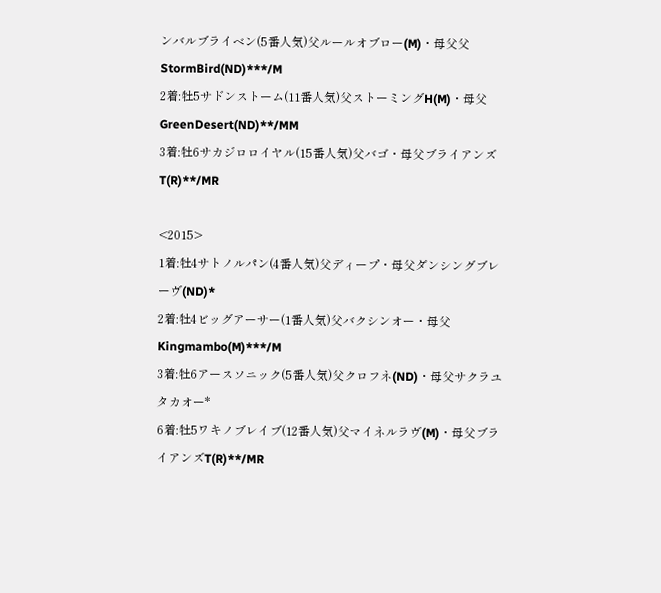ンバルブライベン(5番人気)父ルールオブロー(M)・母父父StormBird(ND)***/M
2着:牡5サドンストーム(11番人気)父ストーミングH(M)・母父GreenDesert(ND)**/MM
3着:牡6サカジロロイヤル(15番人気)父バゴ・母父ブライアンズT(R)**/MR

<2015>
1着:牡4サトノルパン(4番人気)父ディープ・母父ダンシングブレーヴ(ND)*
2着:牡4ビッグアーサー(1番人気)父バクシンオー・母父Kingmambo(M)***/M
3着:牡6アースソニック(5番人気)父クロフネ(ND)・母父サクラユタカオー*
6着:牡5ワキノブレイブ(12番人気)父マイネルラヴ(M)・母父ブライアンズT(R)**/MR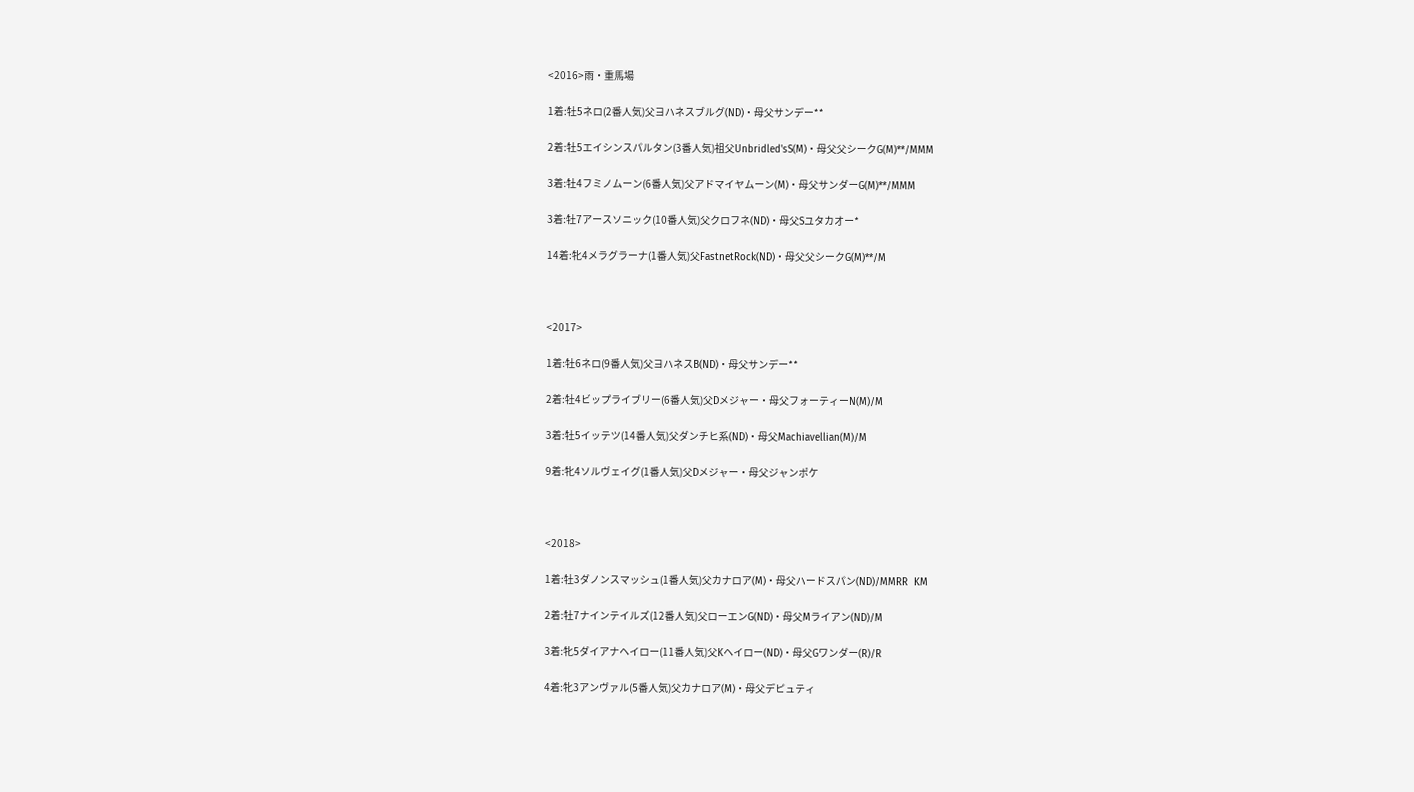<2016>雨・重馬場

1着:牡5ネロ(2番人気)父ヨハネスブルグ(ND)・母父サンデー**

2着:牡5エイシンスパルタン(3番人気)祖父Unbridled'sS(M)・母父父シークG(M)**/MMM

3着:牡4フミノムーン(6番人気)父アドマイヤムーン(M)・母父サンダーG(M)**/MMM

3着:牡7アースソニック(10番人気)父クロフネ(ND)・母父Sユタカオー*

14着:牝4メラグラーナ(1番人気)父FastnetRock(ND)・母父父シークG(M)**/M



<2017>

1着:牡6ネロ(9番人気)父ヨハネスB(ND)・母父サンデー**

2着:牡4ビップライブリー(6番人気)父Dメジャー・母父フォーティーN(M)/M

3着:牡5イッテツ(14番人気)父ダンチヒ系(ND)・母父Machiavellian(M)/M

9着:牝4ソルヴェイグ(1番人気)父Dメジャー・母父ジャンポケ



<2018>

1着:牡3ダノンスマッシュ(1番人気)父カナロア(M)・母父ハードスパン(ND)/MMRR  KM

2着:牡7ナインテイルズ(12番人気)父ローエンG(ND)・母父Mライアン(ND)/M

3着:牝5ダイアナヘイロー(11番人気)父Kヘイロー(ND)・母父Gワンダー(R)/R

4着:牝3アンヴァル(5番人気)父カナロア(M)・母父デピュティ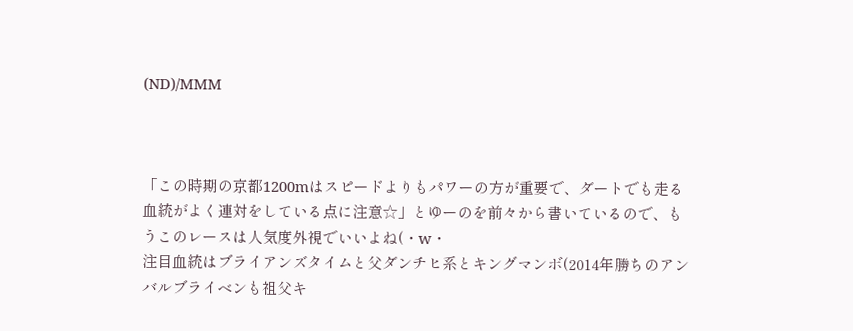(ND)/MMM



「この時期の京都1200mはスピードよりもパワーの方が重要で、ダートでも走る血統がよく連対をしている点に注意☆」とゆーのを前々から書いているので、もうこのレースは人気度外視でいいよね(・w・
注目血統はブライアンズタイムと父ダンチヒ系とキングマンボ(2014年勝ちのアンバルブライベンも祖父キ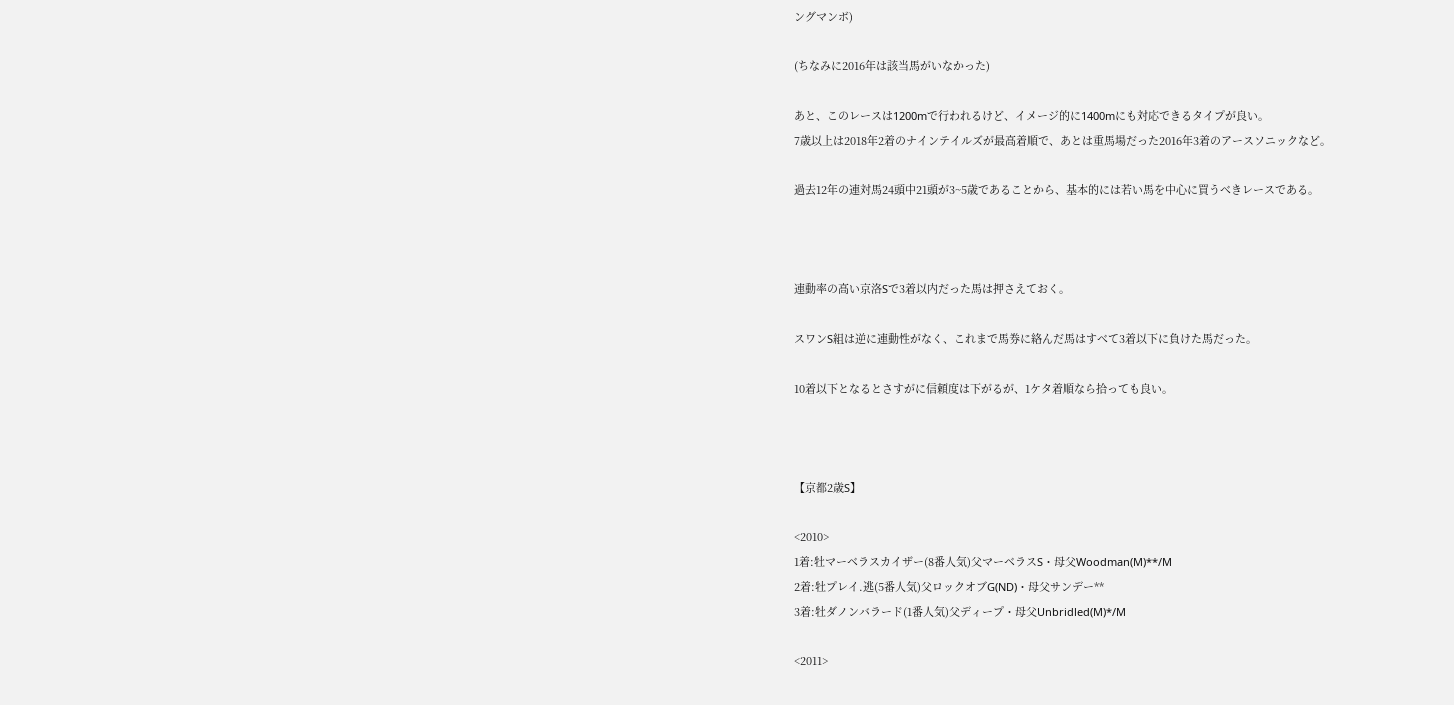ングマンボ)

(ちなみに2016年は該当馬がいなかった)

あと、このレースは1200mで行われるけど、イメージ的に1400mにも対応できるタイプが良い。
7歳以上は2018年2着のナインテイルズが最高着順で、あとは重馬場だった2016年3着のアースソニックなど。

過去12年の連対馬24頭中21頭が3~5歳であることから、基本的には若い馬を中心に買うべきレースである。



連動率の高い京洛Sで3着以内だった馬は押さえておく。

スワンS組は逆に連動性がなく、これまで馬券に絡んだ馬はすべて3着以下に負けた馬だった。

10着以下となるとさすがに信頼度は下がるが、1ケタ着順なら拾っても良い。



【京都2歳S】

<2010>
1着:牡マーベラスカイザー(8番人気)父マーベラスS・母父Woodman(M)**/M
2着:牡プレイ.逃(5番人気)父ロックオブG(ND)・母父サンデー**
3着:牡ダノンバラード(1番人気)父ディープ・母父Unbridled(M)*/M

<2011>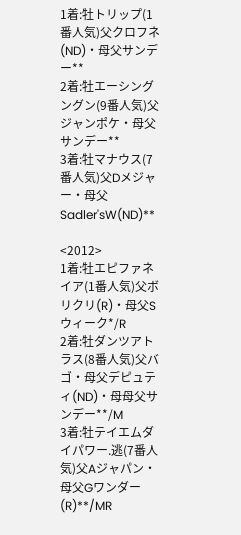1着:牡トリップ(1番人気)父クロフネ(ND)・母父サンデー**
2着:牡エーシングングン(9番人気)父ジャンポケ・母父サンデー**
3着:牡マナウス(7番人気)父Dメジャー・母父Sadler'sW(ND)**

<2012>
1着:牡エピファネイア(1番人気)父ボリクリ(R)・母父Sウィーク*/R
2着:牡ダンツアトラス(8番人気)父バゴ・母父デピュティ(ND)・母母父サンデー**/M
3着:牡テイエムダイパワー.逃(7番人気)父Aジャパン・母父Gワンダー(R)**/MR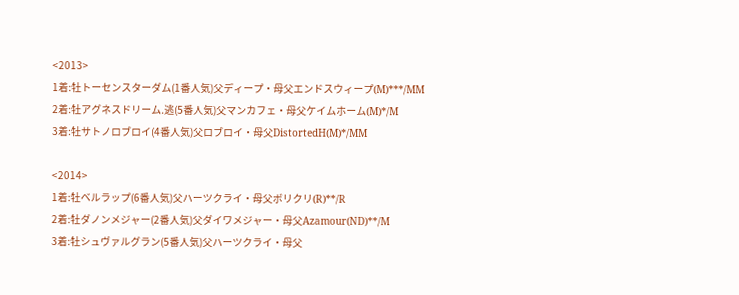<2013>
1着:牡トーセンスターダム(1番人気)父ディープ・母父エンドスウィープ(M)***/MM
2着:牡アグネスドリーム.逃(5番人気)父マンカフェ・母父ケイムホーム(M)*/M
3着:牡サトノロブロイ(4番人気)父ロブロイ・母父DistortedH(M)*/MM

<2014>
1着:牡ベルラップ(6番人気)父ハーツクライ・母父ボリクリ(R)**/R
2着:牡ダノンメジャー(2番人気)父ダイワメジャー・母父Azamour(ND)**/M
3着:牡シュヴァルグラン(5番人気)父ハーツクライ・母父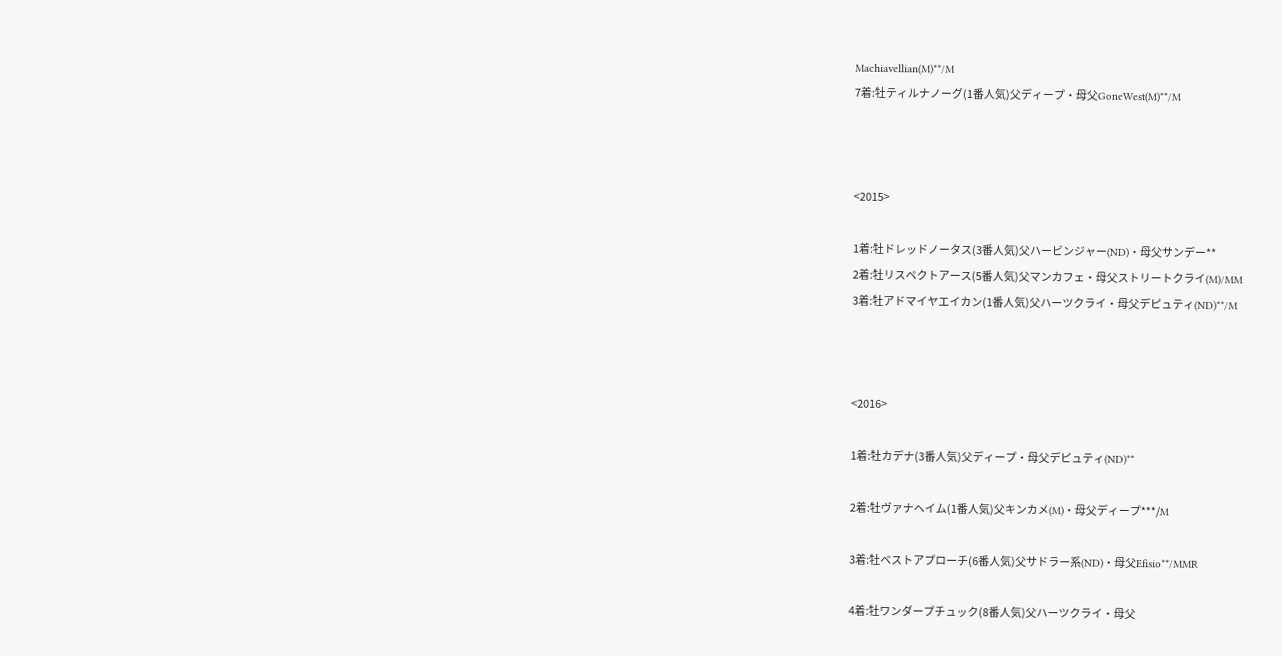Machiavellian(M)**/M
7着:牡ティルナノーグ(1番人気)父ディープ・母父GoneWest(M)**/M



<2015>

1着:牡ドレッドノータス(3番人気)父ハービンジャー(ND)・母父サンデー**
2着:牡リスペクトアース(5番人気)父マンカフェ・母父ストリートクライ(M)/MM
3着:牡アドマイヤエイカン(1番人気)父ハーツクライ・母父デピュティ(ND)**/M



<2016>

1着:牡カデナ(3番人気)父ディープ・母父デピュティ(ND)**

2着:牡ヴァナヘイム(1番人気)父キンカメ(M)・母父ディープ***/M

3着:牡ベストアプローチ(6番人気)父サドラー系(ND)・母父Efisio**/MMR

4着:牡ワンダープチュック(8番人気)父ハーツクライ・母父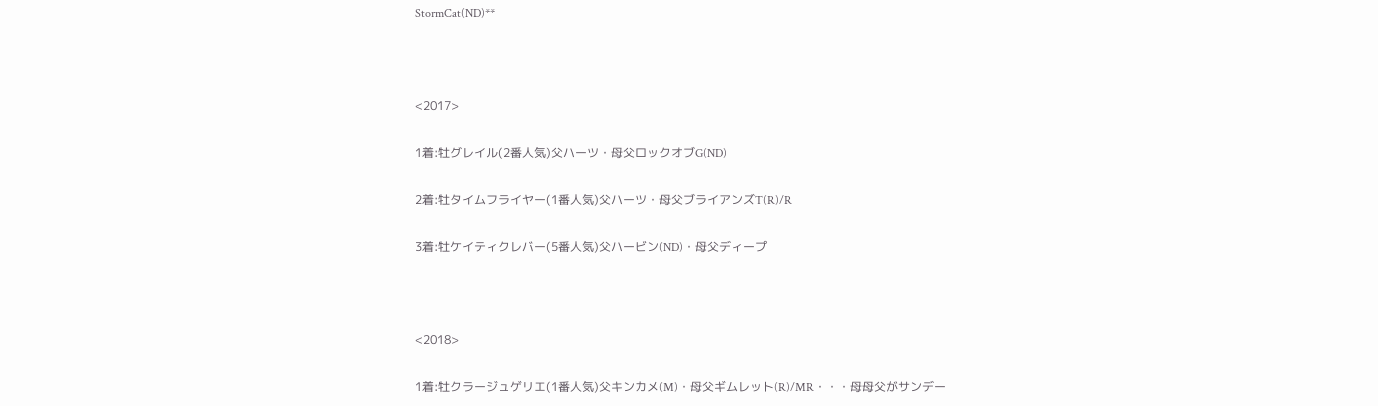StormCat(ND)**



<2017>

1着:牡グレイル(2番人気)父ハーツ・母父ロックオブG(ND)

2着:牡タイムフライヤー(1番人気)父ハーツ・母父ブライアンズT(R)/R

3着:牡ケイティクレバー(5番人気)父ハービン(ND)・母父ディープ



<2018>

1着:牡クラージュゲリエ(1番人気)父キンカメ(M)・母父ギムレット(R)/MR・・・母母父がサンデー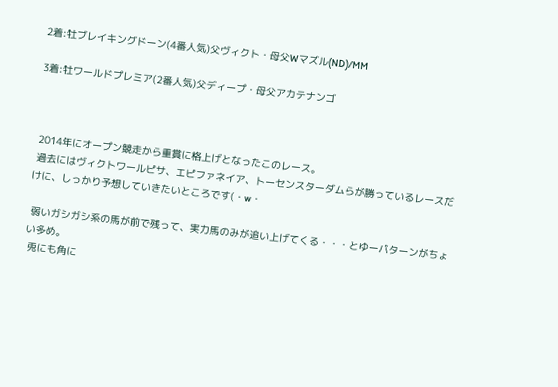2着:牡ブレイキングドーン(4番人気)父ヴィクト・母父Wマズル(ND)/MM

3着:牡ワールドプレミア(2番人気)父ディープ・母父アカテナンゴ



 2014年にオープン競走から重賞に格上げとなったこのレース。
 過去にはヴィクトワールピサ、エピファネイア、トーセンスターダムらが勝っているレースだけに、しっかり予想していきたいところです(・w・

 弱いガシガシ系の馬が前で残って、実力馬のみが追い上げてくる・・・とゆーパターンがちょい多め。
 兎にも角に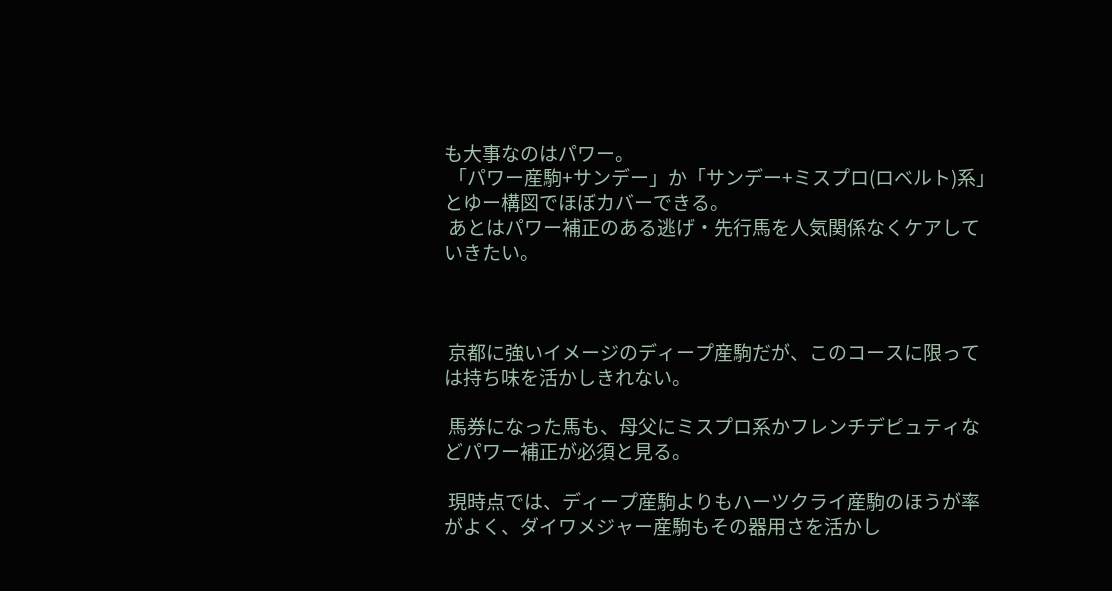も大事なのはパワー。
 「パワー産駒+サンデー」か「サンデー+ミスプロ(ロベルト)系」とゆー構図でほぼカバーできる。
 あとはパワー補正のある逃げ・先行馬を人気関係なくケアしていきたい。



 京都に強いイメージのディープ産駒だが、このコースに限っては持ち味を活かしきれない。

 馬券になった馬も、母父にミスプロ系かフレンチデピュティなどパワー補正が必須と見る。

 現時点では、ディープ産駒よりもハーツクライ産駒のほうが率がよく、ダイワメジャー産駒もその器用さを活かし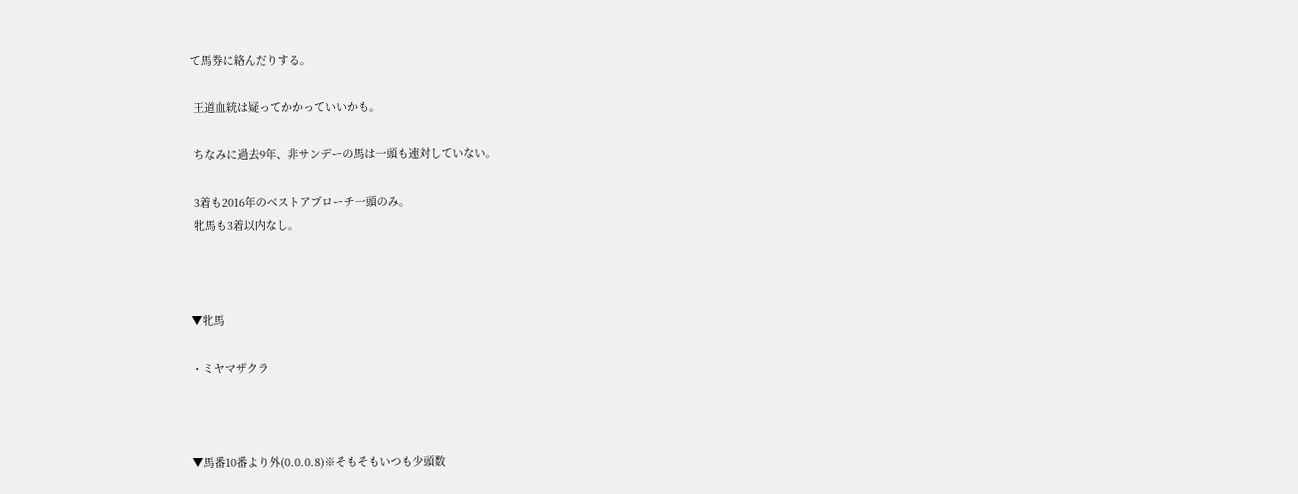て馬券に絡んだりする。

 王道血統は疑ってかかっていいかも。

 ちなみに過去9年、非サンデーの馬は一頭も連対していない。

 3着も2016年のベストアプローチ一頭のみ。
 牝馬も3着以内なし。



▼牝馬

・ミヤマザクラ



▼馬番10番より外(0.0.0.8)※そもそもいつも少頭数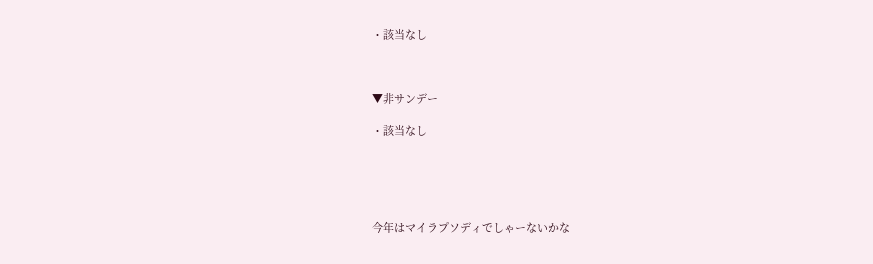・該当なし



▼非サンデー

・該当なし





今年はマイラプソディでしゃーないかな